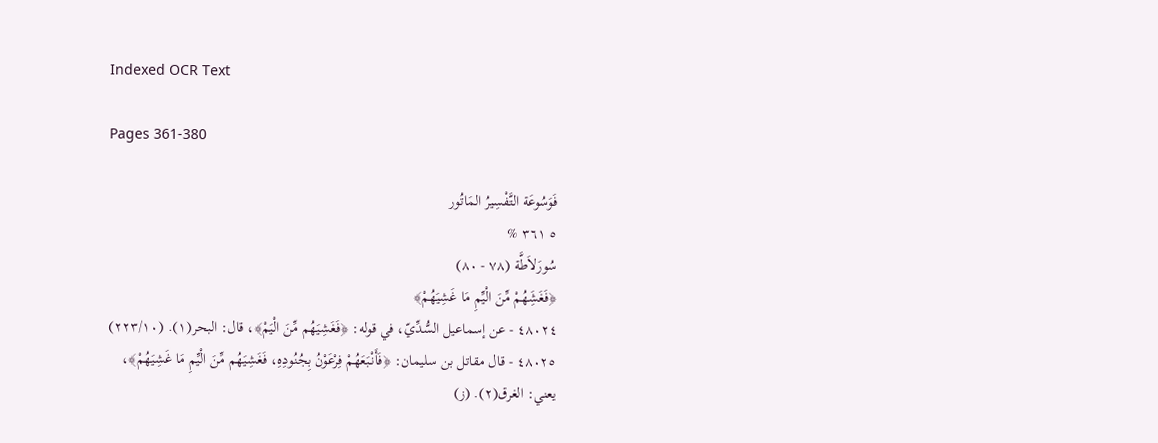Indexed OCR Text

Pages 361-380

فَوَسُوعَة التَّفْسِيرُ المَاتُور
٥ ٣٦١ %
سُورَلاَطَّة (٧٨ - ٨٠)
﴿فَغَشَِهُمْ مِّنَ الْيِّمِ مَا غَشِيَهُمْ﴾
٤٨٠٢٤ - عن إسماعيل السُّدِّيّ، في قوله: ﴿فَغَشِيَهُم مِّنَ الْيَمْ﴾، قال: البحر(١). (٢٢٣/١٠)
٤٨٠٢٥ - قال مقاتل بن سليمان: ﴿فَأَنْبَعَهُمْ فِرْعَوْنُ بِجُنُودِهِ، فَغَشِيَهُم مِّنَ الْيِّمِ مَا غَشِيَهُمْ﴾،
يعني: الغرق(٢). (ز)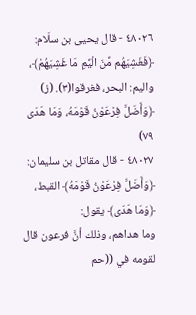٤٨٠٢٦ - قال يحيى بن سلَام: ﴿فَغَشِيَهُم مِّنَ الْيِّمِ مَا غَشِيَهُمْ﴾، واليم: البحر، فغرقوا(٣). (ز)
﴿وَأَضَلَّ فِرْعَوْنُ قَوْمَهُ، وَمَا هَدَى
٧٩)
٤٨٠٢٧ - قال مقاتل بن سليمان: ﴿وَأَضَلَّ فِرْعَوْنُ قَوْمَهُ﴾ القبط، ﴿وَمَا هَدَى﴾ يقول:
وما هداهم، وذلك أنَّ فرعون قال لقومه في ((حم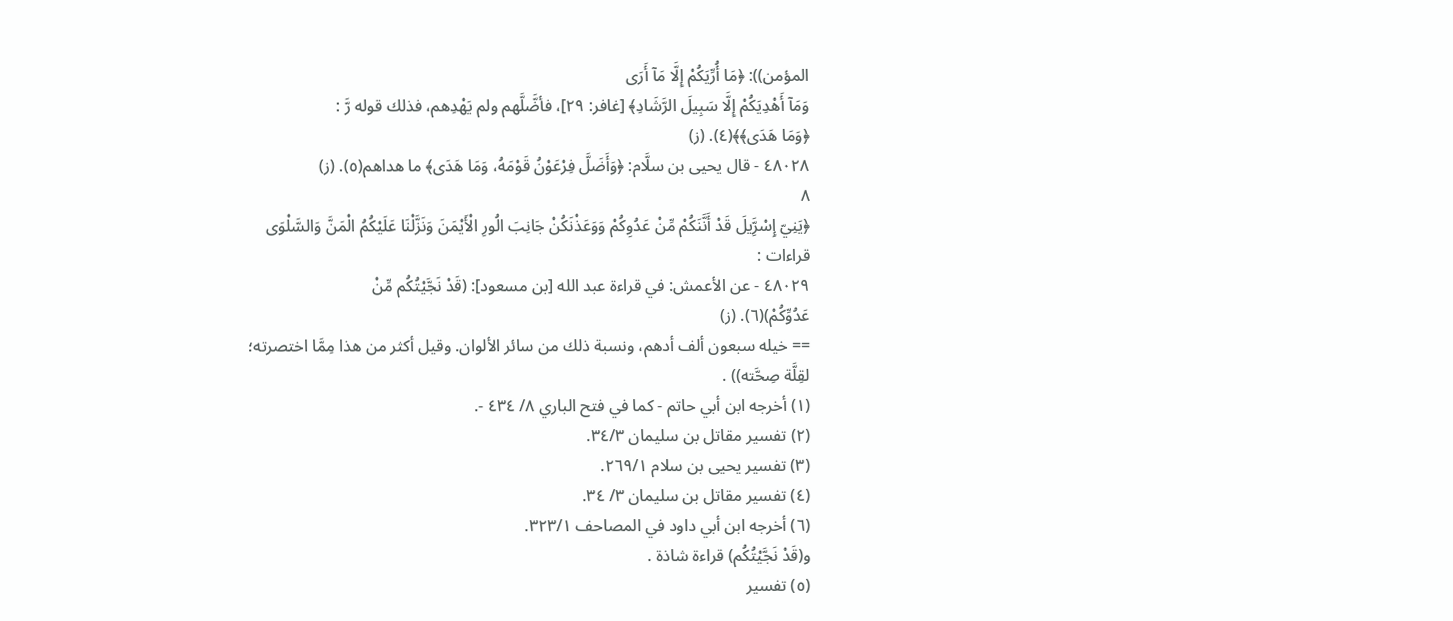المؤمن)): ﴿مَا أُرِّيَكُمْ إِلَّا مَآ أَرَى
وَمَآ أَهْدِيَكُمْ إِلَّا سَبِيلَ الرَّشَادِ﴾ [غافر: ٢٩]، فأضَّلَّهم ولم يَهْدِهم، فذلك قوله رَّ :
﴿وَمَا هَدَى﴾﴾(٤). (ز)
٤٨٠٢٨ - قال يحيى بن سلَّام: ﴿وَأَضَلَّ فِرْعَوْنُ قَوْمَهُ، وَمَا هَدَى﴾ ما هداهم(٥). (ز)
٨
﴿يَنِيّ إِسْرَِّيلَ قَدْ أَنَّنَكُمْ مِّنْ عَدُوِكُمْ وَوَعَذْنَكُنْ جَانِبَ الُورِ الْأَيْمَنَ وَنَزَّلْنَا عَلَيْكُمُ الْمَنَّ وَالسَّلْوَى
قراءات :
٤٨٠٢٩ - عن الأعمش: في قراءة عبد الله [بن مسعود]: (قَدْ نَجَّيْتُكُم مِّنْ
عَدُوِّكُمْ)(٦). (ز)
== خيله سبعون ألف أدهم، ونسبة ذلك من سائر الألوان. وقيل أكثر من هذا مِمَّا اختصرته؛
لقِلَّة صِحَّته)) .
(١) أخرجه ابن أبي حاتم - كما في فتح الباري ٨/ ٤٣٤ -.
(٢) تفسير مقاتل بن سليمان ٣٤/٣.
(٣) تفسير يحيى بن سلام ٢٦٩/١.
(٤) تفسير مقاتل بن سليمان ٣/ ٣٤.
(٦) أخرجه ابن أبي داود في المصاحف ٣٢٣/١.
و(قَدْ نَجَّيْتُكُم) قراءة شاذة .
(٥) تفسير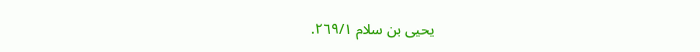يحيى بن سلام ٢٦٩/١.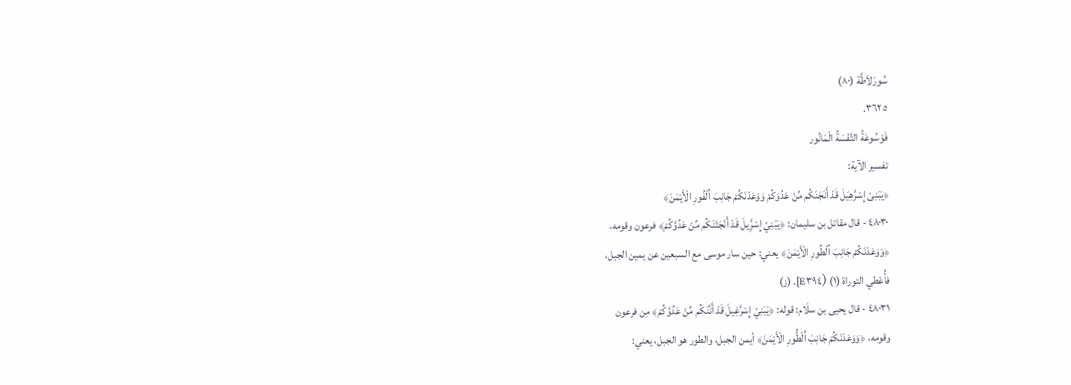سُورَلاَطَّة (٨٠)
٥ ٣٦٢.
فَوْسُوعَةُ التَّفْسَةُ الْمَانُور
تفسير الآية:
﴿يَبَنِىّ إِسْرَّهِيَلَ قَدْ أَنَجَنَكُم مِّنْ عَدُوَكُمْ وَوَعَدْنَكُمْ جَانِبَ اُلْفُورِ الْأَيْمَنَ﴾
٤٨٠٣٠ - قال مقاتل بن سليمان: ﴿يَبَنِيّ إِسْرَِّيلَ قَدْ أَنْجَتْنَكُم مِّنْ عَدُوَّكُمْ﴾ فرعون وقومه،
﴿وَوَعَدْنَكُمْ جَانِبَ اُلْطُورِ الْأَيْمَنَ﴾ يعني: حين سار موسى مع السبعين عن يمين الجبل،
فأُعْطي التوراة (١) (E٣٩٤]. (ز)
٤٨٠٣١ - قال يحيى بن سلَام: قوله: ﴿يَبَنِيّ إِسْرَّغِيلَ قَدْ أَنَّنَكُم مِّنْ عَدُوَّكُمْ﴾ مِن فرعون
وقومه، ﴿وَوَعَدْنَكُمْ جَانِبَ اُلْطُّورِ الْأَيْمَنَ﴾ أيمن الجبل، والطور هو الجبل، يعني: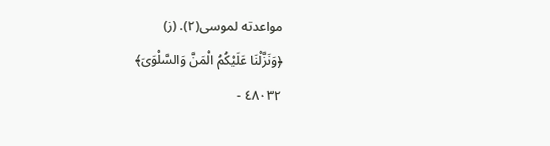مواعدته لموسى(٢). (ز)
﴿وَنَزَّلْنَا عَلَيْكُمُ الْمَنَّ وَالسَّلْوَىَ﴾
٤٨٠٣٢ -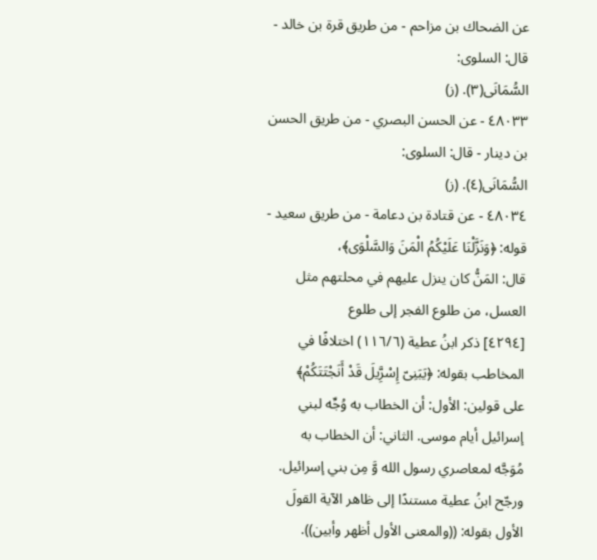عن الضحاك بن مزاحم - من طريق قرة بن خالد - قال: السلوى:
السُّمَانَى(٣). (ز)
٤٨٠٣٣ - عن الحسن البصري - من طريق الحسن بن دينار - قال: السلوى:
السُّمَانَى(٤). (ز)
٤٨٠٣٤ - عن قتادة بن دعامة - من طريق سعيد - قوله: ﴿وَنَزَّلْنَا عَلَيْكُمُ الْمَنَ وَالسَّلْوَى﴾،
قال: المَنُّ كان ينزل عليهم في محلتهم مثل العسل، من طلوع الفجر إلى طلوع
[٤٢٩٤] ذكر ابنُ عطية (١١٦/٦) اختلافًا في المخاطب بقوله: ﴿يَبَنِىّ إِسْرَِّيلَ قَدْ أَنَجْتَتَكُمْ﴾
على قولين: الأول: أن الخطاب به وُجِّه لبني إسرائيل أيام موسى. الثاني: أن الخطاب به
مُوَجَّه لمعاصري رسول الله وَّ مِن بني إسرائيل.
ورجّح ابنُ عطية مستندًا إلى ظاهر الآية القولَ الأول بقوله: ((والمعنى الأول أظهر وأبين)).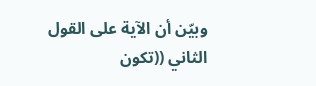وبيّن أن الآية على القول الثاني ((تكون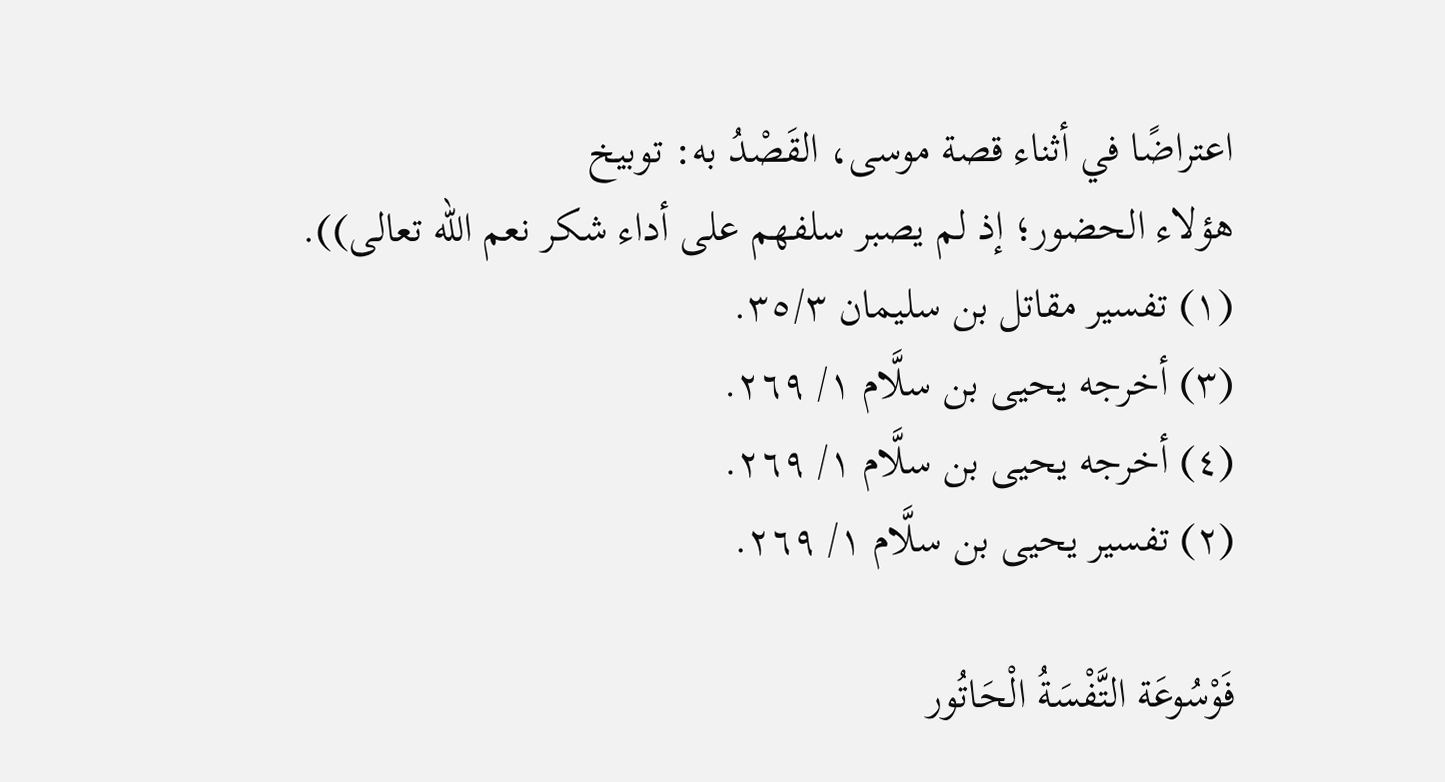اعتراضًا في أثناء قصة موسى، القَصْدُ به: توبيخ
هؤلاء الحضور؛ إذ لم يصبر سلفهم على أداء شكر نعم الله تعالى)).
(١) تفسير مقاتل بن سليمان ٣٥/٣.
(٣) أخرجه يحيى بن سلَّام ١/ ٢٦٩.
(٤) أخرجه يحيى بن سلَّام ١/ ٢٦٩.
(٢) تفسير يحيى بن سلَّام ١/ ٢٦٩.

فَوْسُوعَة التَّفْسَةُ الْحَاتُور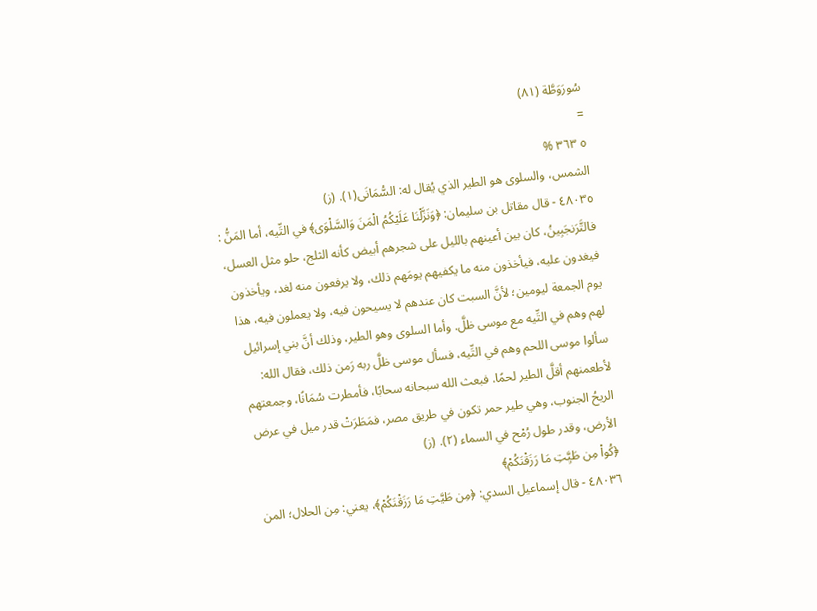سُورَوَطَّة (٨١)
=
٥ ٣٦٣ %
الشمس، والسلوى هو الطير الذي يُقال له: السُّمَانَى(١). (ز)
٤٨٠٣٥ - قال مقاتل بن سليمان: ﴿وَنَزَّلْنَا عَلَيْكُمُ الْمَنَ وَالسَّلْوَى﴾ في التِّيه، أما المَنُّ :
فالتَّرَنجَبِينُ، كان بين أعينهم بالليل على شجرهم أبيض كأنه الثلج، حلو مثل العسل،
فيغدون عليه، فيأخذون منه ما يكفيهم يومَهم ذلك، ولا يرفعون منه لغد، ويأخذون
يوم الجمعة ليومين؛ لأنَّ السبت كان عندهم لا يسيحون فيه، ولا يعملون فيه، هذا
لهم وهم في التِّيه مع موسى ظلَّ. وأما السلوى وهو الطير، وذلك أنَّ بني إسرائيل
سألوا موسى اللحم وهم في التِّيه، فسأل موسى ظلَّ ربه رَمن ذلك، فقال الله:
لأطعمنهم أقلَّ الطير لحمًا. فبعث الله سبحانه سحابًا، فأمطرت سُمَانًا، وجمعتهم
الريحُ الجنوب، وهي طير حمر تكون في طريق مصر، فمَطَرَتْ قدر ميل في عرض
الأرض، وقدر طول رُمْح في السماء (٢). (ز)
﴿كُواْ مِن طَيَِّتِ مَا رَزَقْنَكُمْ﴾
٤٨٠٣٦ - قال إسماعيل السدي: ﴿مِن طَيَّتِ مَا رَزَقْنَكُمْ﴾، يعني: مِن الحلال؛ المن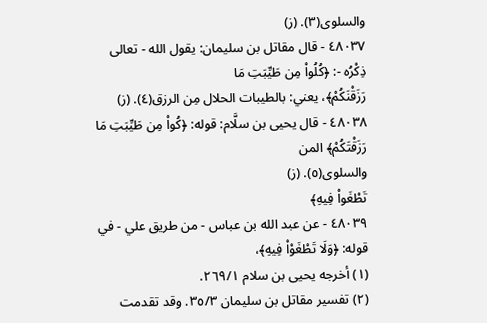والسلوى(٣). (ز)
٤٨٠٣٧ - قال مقاتل بن سليمان: يقول الله - تعالى ذِكْرُه -: ﴿كُلُواْ مِن طَيِّبَتِ مَا
رَزَقْنَكُمْ﴾، يعني: بالطيبات الحلال مِن الرزق(٤). (ز)
٤٨٠٣٨ - قال يحيى بن سلَّام: قوله: ﴿كُواْ مِن طَيِّبَتِ مَا رَزَقْتَكُمْ﴾ المن
والسلوى(٥). (ز)
تَطْغَواْ فِيهِ﴾
٤٨٠٣٩ - عن عبد الله بن عباس - من طريق علي - في قوله: ﴿وَلَا تَطْغَوْاْ فِيهِ﴾،
(١) أخرجه يحيى بن سلام ٢٦٩/١.
(٢) تفسير مقاتل بن سليمان ٣٥/٣. وقد تقدمت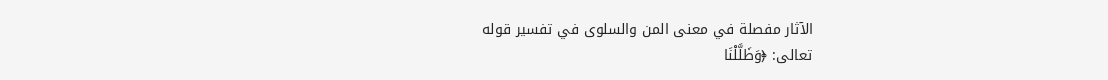الآثار مفصلة في معنى المن والسلوى في تفسير قوله
تعالى: ﴿وَظَلَّلْنَا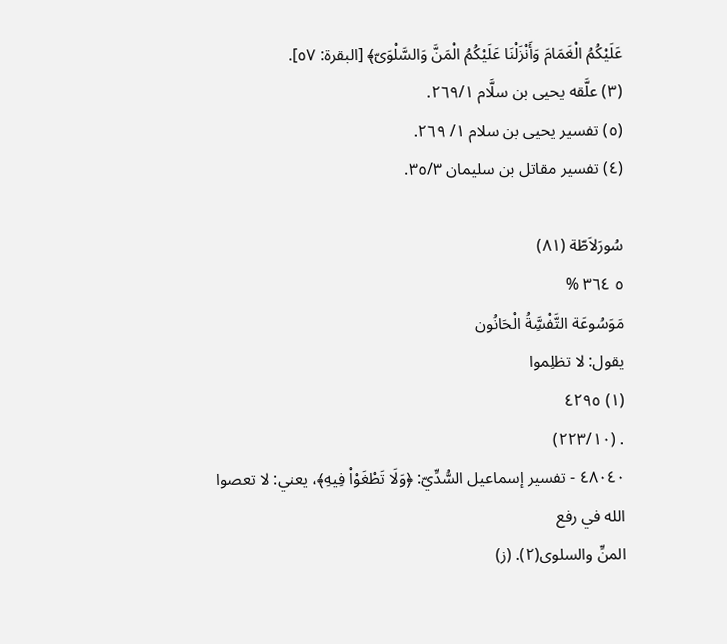عَلَيْكُمُ الْغَمَامَ وَأَنْزَلْنَا عَلَيْكُمُ الْمَنَّ وَالسَّلْوَىّ﴾ [البقرة: ٥٧].
(٣) علَّقه يحيى بن سلَّام ٢٦٩/١.
(٥) تفسير يحيى بن سلام ١/ ٢٦٩.
(٤) تفسير مقاتل بن سليمان ٣٥/٣.

سُورَلاَطّة (٨١)
٥ ٣٦٤ %
مَوَسُوعَة التَّفْسَِّةُ الْحَانُون
يقول: لا تظلِموا
(١) ٤٢٩٥
. (٢٢٣/١٠)
٤٨٠٤٠ - تفسير إسماعيل السُّدِّيّ: ﴿وَلَا تَطْغَوْاْ فِيهِ﴾، يعني: لا تعصوا الله في رفع
المنِّ والسلوى(٢). (ز)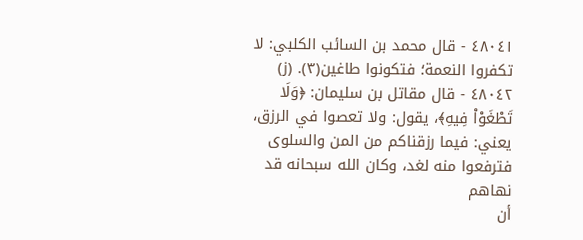٤٨٠٤١ - قال محمد بن السائب الكلبي: لا تكفروا النعمة؛ فتكونوا طاغين(٣). (ز)
٤٨٠٤٢ - قال مقاتل بن سليمان: ﴿وَلَا تَطْغَوْاْ فِيهِ﴾، يقول: ولا تعصوا في الرزق،
يعني: فيما رزقناكم من المن والسلوى فترفعوا منه لغد، وكان الله سبحانه قد نهاهم
أن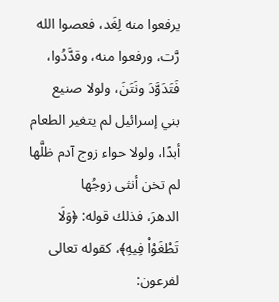يرفعوا منه لِغَد، فعصوا الله رَّت، ورفعوا منه، وقدَّدُوا، فَتَدَوَّدَ ونَتَنَ، ولولا صنيع
بني إسرائيل لم يتغير الطعام أبدًا، ولولا حواء زوج آدم ظلَّها لم تخن أنثى زوجُها
الدهرَ، فذلك قوله: ﴿وَلَا تَطْغَوْاْ فِيهِ﴾، كقوله تعالى لفرعون: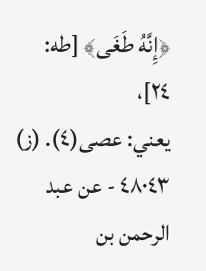﴿إِنَّهُ طَغَى﴾ [طه: ٢٤]،
يعني: عصى(٤). (ز)
٤٨٠٤٣ - عن عبد الرحمن بن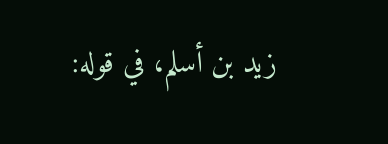زيد بن أسلم، في قوله: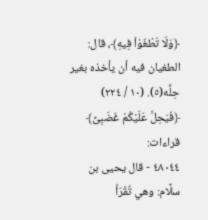﴿وَلَا تَطْغَوْاْ فِيهِ﴾، قال:
الطغيان فيه أن يأخذه بغير حِلِّه(٥). (١٠ / ٢٢٤)
﴿فَيَحِلَّ عَلَيْكُمْ غَضَبِىِّ﴾
قراءات:
٤٨٠٤٤ - قال يحيى بن سلَّام: وهي تُقْرَأ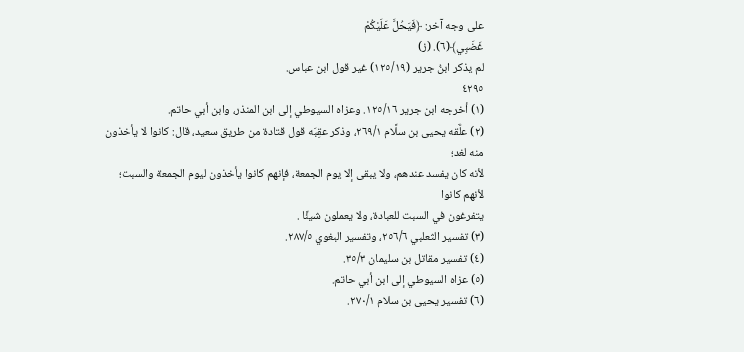على وجه آخر: ﴿فَيَحُلَّ عَلَيْكُمْ
غَضَبِي﴾(٦). (ز)
لم يذكر ابنُ جرير (١٢٥/١٩) غير قول ابن عباس.
٤٢٩٥
(١) أخرجه ابن جرير ١٢٥/١٦. وعزاه السيوطي إلى ابن المنذر، وابن أبي حاتم.
(٢) علَّقه يحيى بن سلَّام ٢٦٩/١، وذكر عقِبَه قول قتادة من طريق سعيد، قال: كانوا لا يأخذون منه لغد؛
لأنه كان يفسد عندهم، ولا يبقى إلا يوم الجمعة، فإنهم كانوا يأخذون ليوم الجمعة والسبت؛ لأنهم كانوا
يتفرغون في السبت للعبادة، ولا يعملون شيئًا .
(٣) تفسير الثعلبي ٢٥٦/٦، وتفسير البغوي ٢٨٧/٥.
(٤) تفسير مقاتل بن سليمان ٣٥/٣.
(٥) عزاه السيوطي إلى ابن أبي حاتم.
(٦) تفسير يحيى بن سلام ٢٧٠/١.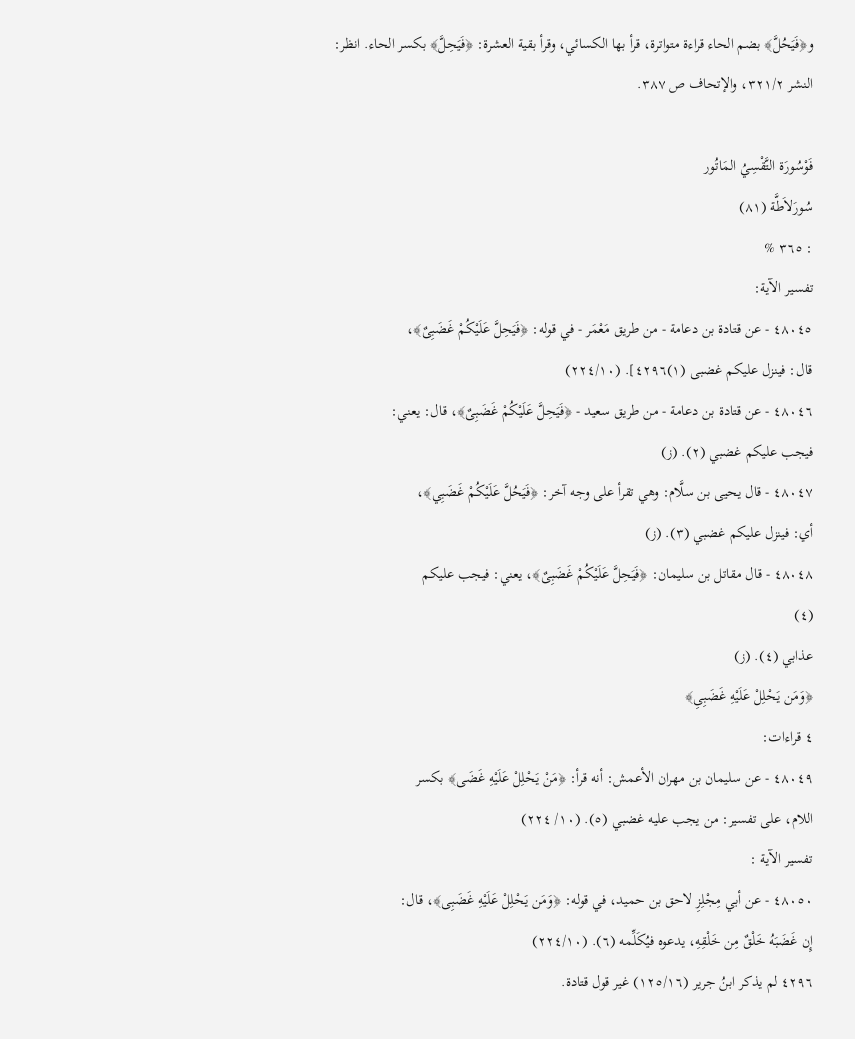و﴿فَيَحُلَّ﴾ بضم الحاء قراءة متواترة، قرأ بها الكسائي، وقرأ بقية العشرة: ﴿فَيَحِلَّ﴾ بكسر الحاء. انظر:
النشر ٣٢١/٢، والإتحاف ص ٣٨٧.

فَوْسُورَة التَّقْسِيُ المَاتُور
سُورَلاَطَّة (٨١)
: ٣٦٥ %
تفسير الآية:
٤٨٠٤٥ - عن قتادة بن دعامة - من طريق مَعْمَر - في قوله: ﴿فَيَحِلَّ عَلَيْكُمْ غَضَبِىٌ﴾،
قال: فينزل عليكم غضبى (١)٤٢٩٦]. (٢٢٤/١٠)
٤٨٠٤٦ - عن قتادة بن دعامة - من طريق سعيد - ﴿فَيَحِلَّ عَلَيْكُمْ غَضَبِىٌ﴾، قال: يعني:
فيجب عليكم غضبي (٢). (ز)
٤٨٠٤٧ - قال يحيى بن سلَّام: وهي تقرأ على وجه آخر: ﴿فَيَحُلَّ عَلَيْكُمْ غَضَبِي﴾،
أي: فينزل عليكم غضبي (٣). (ز)
٤٨٠٤٨ - قال مقاتل بن سليمان: ﴿فَيَحِلَّ عَلَيْكُمْ غَضَبِىٌ﴾، يعني: فيجب عليكم
(٤)
عذابي (٤). (ز)
﴿وَمَن يَحْلِلْ عَلَيْهِ غَضَبِىِ﴾
٤ قراءات:
٤٨٠٤٩ - عن سليمان بن مهران الأعمش: أنه قرأ: ﴿مَنْ يَحْلِلْ عَلَيْهِ غَضَى﴾ بكسر
اللام، على تفسير: من يجب عليه غضبي (٥). (١٠/ ٢٢٤)
تفسير الآية :
٤٨٠٥٠ - عن أبي مِجْلِزِ لاحق بن حميد، في قوله: ﴿وَمَن يَحْلِلْ عَلَيْهِ غَضَبِى﴾، قال:
إِن غَضَبَهُ خَلْقٌ مِن خَلْقِهِ، يدعوه فيُكَلِّمه (٦). (٢٢٤/١٠)
٤٢٩٦ لم يذكر ابنُ جرير (١٢٥/١٦) غير قول قتادة.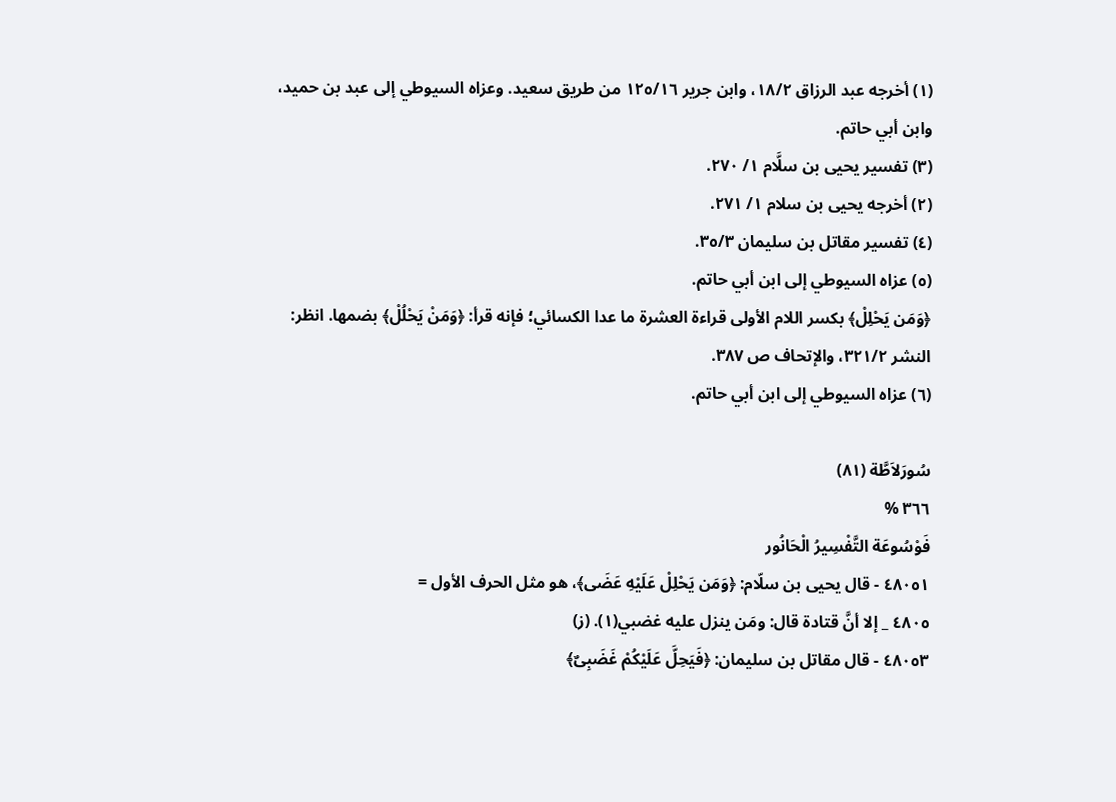(١) أخرجه عبد الرزاق ١٨/٢، وابن جرير ١٢٥/١٦ من طريق سعيد. وعزاه السيوطي إلى عبد بن حميد،
وابن أبي حاتم.
(٣) تفسير يحيى بن سلَّام ١/ ٢٧٠.
(٢) أخرجه يحيى بن سلام ١/ ٢٧١.
(٤) تفسير مقاتل بن سليمان ٣٥/٣.
(٥) عزاه السيوطي إلى ابن أبي حاتم.
﴿وَمَن يَحْلِلْ﴾ بكسر اللام الأولى قراءة العشرة ما عدا الكسائي؛ فإنه قرأ: ﴿وَمَنْ يَحْلُلْ﴾ بضمها. انظر:
النشر ٣٢١/٢، والإتحاف ص ٣٨٧.
(٦) عزاه السيوطي إلى ابن أبي حاتم.

سُورَلاَطَّة (٨١)
٣٦٦ %
فَوْسُوعَة التَّفْسِيرُ الْحَانُور
٤٨٠٥١ - قال يحيى بن سلّام: ﴿وَمَن يَحْلِلْ عَلَيْهِ عَضَى﴾، هو مثل الحرف الأول =
٤٨٠٥ _ إلا أنَّ قتادة قال: ومَن ينزل عليه غضبي(١). (ز)
٤٨٠٥٣ - قال مقاتل بن سليمان: ﴿فَيَحِلَّ عَلَيْكُمْ غَضَبِىٌ﴾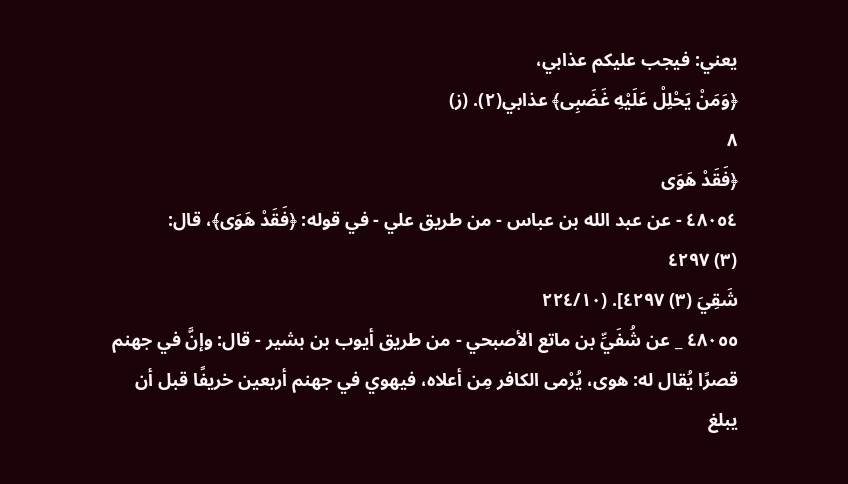يعني: فيجب عليكم عذابي،
﴿وَمَنْ يَحْلِلْ عَلَيْهِ غَضَبِى﴾ عذابي(٢). (ز)
٨
﴿فَقَدْ هَوَى
٤٨٠٥٤ - عن عبد الله بن عباس - من طريق علي - في قوله: ﴿فَقَدْ هَوَى﴾، قال:
(٣) ٤٢٩٧
شَقِيَ (٣) ٤٢٩٧]. (٢٢٤/١٠
٤٨٠٥٥ _ عن شُفَيِّ بن ماتع الأصبحي - من طريق أيوب بن بشير - قال: وإنَّ في جهنم
قصرًا يُقال له: هوى، يُرْمى الكافر مِن أعلاه، فيهوي في جهنم أربعين خريفًا قبل أن
يبلغ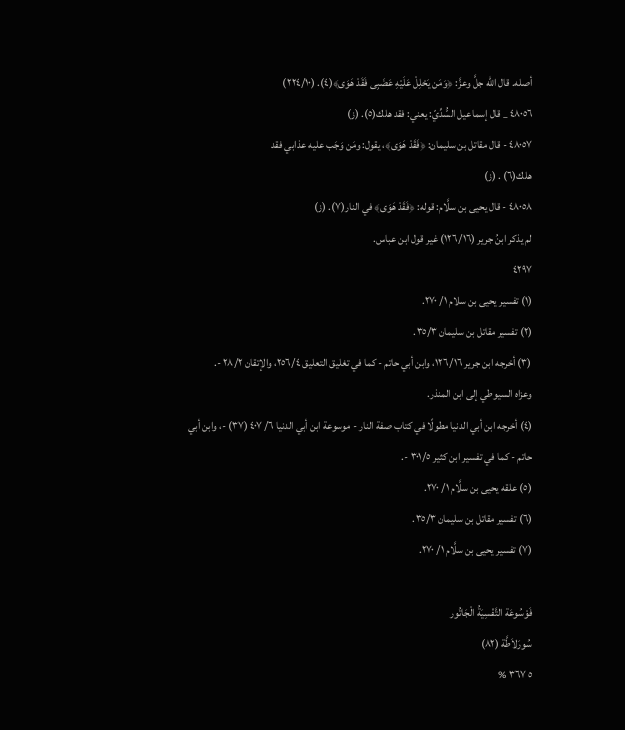أصله. قال الله جلَّ وعزَّ: ﴿وَمَن يَحْلِلْ عَلَيْهِ عَضَبِى فَقَدْ هَوَى﴾(٤). (٢٢٤/١٠)
٤٨٠٥٦ _ قال إسماعيل السُّدِّيّ: يعني: فقد هلك(٥). (ز)
٤٨٠٥٧ - قال مقاتل بن سليمان: ﴿فَقَدْ هَوَى﴾، يقول: ومَن وَجَب عليه عذابي فقد
هلك(٦) . (ز)
٤٨٠٥٨ - قال يحيى بن سلَّام: قوله: ﴿فَقَدْ هَوَى﴾ في النار(٧). (ز)
لم يذكر ابنُ جرير (١٢٦/١٦) غير قول ابن عباس.
٤٢٩٧
(١) تفسير يحيى بن سلام ١/ ٢٧٠.
(٢) تفسير مقاتل بن سليمان ٣٥/٣.
(٣) أخرجه ابن جرير ١٢٦/١٦، وابن أبي حاتم - كما في تغليق التعليق ٢٥٦/٤، والإتقان ٢٨/٢ -.
وعزاه السيوطي إلى ابن المنذر.
(٤) أخرجه ابن أبي الدنيا مطولًا في كتاب صفة النار - موسوعة ابن أبي الدنيا ٦/ ٤٠٧ (٣٧) -، وابن أبي
حاتم - كما في تفسير ابن كثير ٣٠١/٥ -.
(٥) علقه يحيى بن سلَّام ١/ ٢٧٠.
(٦) تفسير مقاتل بن سليمان ٣٥/٣.
(٧) تفسير يحيى بن سلَّام ١/ ٢٧٠.

فَوْسُوعَة التَّفْسِيَةُ الْجَاتُور
سُورَلاَطَّة (٨٢)
٥ ٣٦٧ %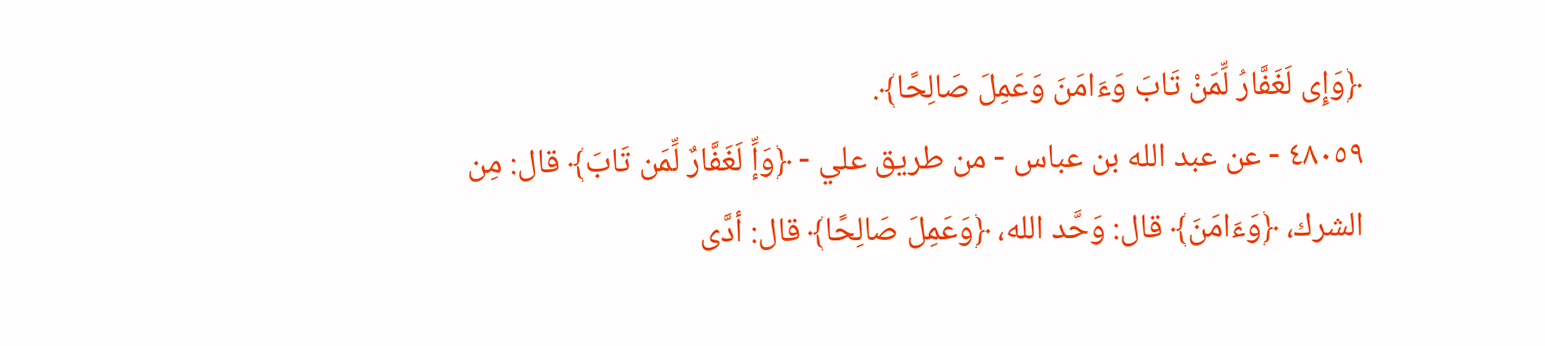﴿وَإِى لَغَفَّارُ لِّمَنْ تَابَ وَءَامَنَ وَعَمِلَ صَالِحًا﴾.
٤٨٠٥٩ - عن عبد الله بن عباس - من طريق علي - ﴿وَإِّ لَغَفَّارٌ لِّمَن تَابَ﴾ قال: مِن
الشرك، ﴿وَءَامَنَ﴾ قال: وَحَّد الله، ﴿وَعَمِلَ صَالِحًا﴾ قال: أدَّى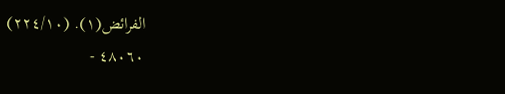الفرائض(١). (٢٢٤/١٠)
٤٨٠٦٠ -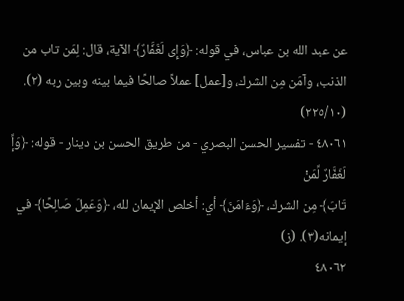عن عبد الله بن عباس، في قوله: ﴿وَإِى لَغَفَّارٌ﴾ الآية، قال: لِمَن تاب من
الذنب، وآمَن مِن الشرك، و[عمل] عملاً صالحًا فيما بينه وبين ربه (٢). (٢٢٥/١٠)
٤٨٠٦١ - تفسير الحسن البصري - من طريق الحسن بن دينار - قوله: ﴿وَإِّ لَغَفَّارٌ لِّمَنْ
تَابَ﴾ مِن الشرك، ﴿وَءَامَنَ﴾ أي: أخلص الإيمان لله، ﴿وَعَمِلَ صَالِحًا﴾ في إيمانه(٣). (ز)
٤٨٠٦٢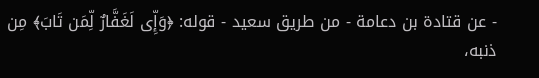- عن قتادة بن دعامة - من طريق سعيد - قوله: ﴿وَإِّى لَغَفَّارٌ لِّمَن تَابَ﴾ مِن
ذنبه،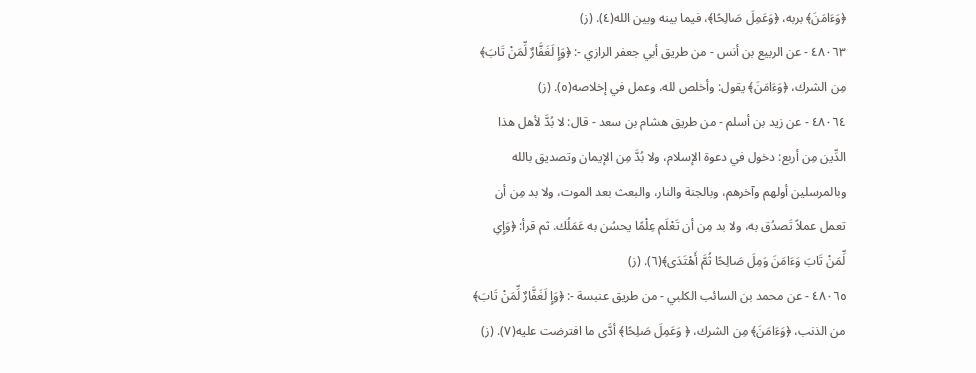﴿وَءَامَنَ﴾ بربه، ﴿وَعَمِلَ صَالِحًا﴾، فيما بينه وبين الله(٤). (ز)
٤٨٠٦٣ - عن الربيع بن أنس - من طريق أبي جعفر الرازي -: ﴿وَإِ لَغَفَّارٌ لِّمَنْ تَابَ﴾
مِن الشرك، ﴿وَءَامَنَ﴾ يقول: وأخلص لله، وعمل في إخلاصه(٥). (ز)
٤٨٠٦٤ - عن زيد بن أسلم - من طريق هشام بن سعد - قال: لا بُدَّ لأهل هذا
الدِّين مِن أربع: دخول في دعوة الإسلام، ولا بُدَّ مِن الإيمان وتصديق بالله
وبالمرسلين أولهم وآخرهم، وبالجنة والنار، والبعث بعد الموت، ولا بد مِن أن
تعمل عملاً تَصدُق به، ولا بد مِن أن تَعْلَم عِلْمًا يحسُن به عَمَلُك. ثم قرأ: ﴿وَإِىِ
لِّمَنْ تَابَ وَءَامَنَ وَمِلَ صَالِحًا ثُمَّ أَهْتَدَى﴾(٦). (ز)
٤٨٠٦٥ - عن محمد بن السائب الكلبي - من طريق عنبسة -: ﴿وَإِ لَغَفَّارٌ لِّمَنْ تَابَ﴾
من الذنب، ﴿وَءَامَنَ﴾ مِن الشرك، ﴿ وَعَمِلَ صَلِحًا﴾ أدَّى ما افترضت عليه(٧). (ز)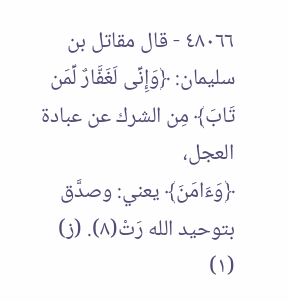٤٨٠٦٦ - قال مقاتل بن سليمان: ﴿وَإِنِّى لَغَفَّارٌ لِّمَن تَابَ﴾ مِن الشرك عن عبادة العجل،
﴿وَءَامَنَ﴾ يعني: وصدَّق بتوحيد الله رَتْ(٨). (ز)
(١)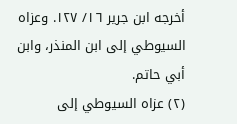أخرجه ابن جرير ١٦/ ١٢٧. وعزاه السيوطي إلى ابن المنذر، وابن أبي حاتم.
(٢) عزاه السيوطي إلى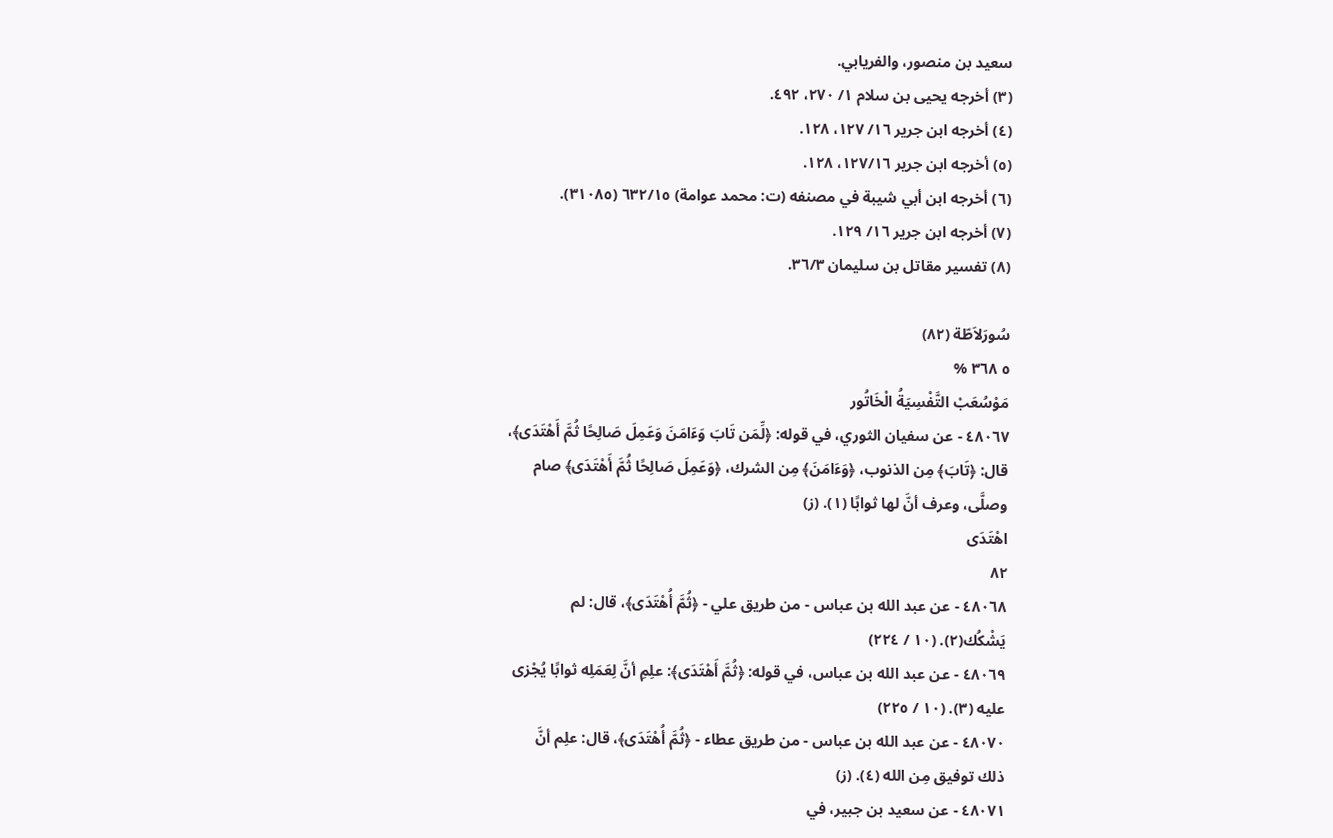سعيد بن منصور، والفريابي.
(٣) أخرجه يحيى بن سلام ١/ ٢٧٠، ٤٩٢.
(٤) أخرجه ابن جرير ١٦/ ١٢٧، ١٢٨.
(٥) أخرجه ابن جرير ١٢٧/١٦، ١٢٨.
(٦) أخرجه ابن أبي شيبة في مصنفه (ت: محمد عوامة) ٦٣٢/١٥ (٣١٠٨٥).
(٧) أخرجه ابن جرير ١٦/ ١٢٩.
(٨) تفسير مقاتل بن سليمان ٣٦/٣.

سُورَلاَطّة (٨٢)
٥ ٣٦٨ %
مَوْسُعَبْ التَّفْسِيَةُ الْخَاتُور
٤٨٠٦٧ - عن سفيان الثوري، في قوله: ﴿لِّمَن تَابَ وَءَامَنَ وَعَمِلَ صَالِحًا ثُمَّ أَهْتَدَى﴾،
قال: ﴿تَابَ﴾ مِن الذنوب، ﴿وَءَامَنَ﴾ مِن الشرك، ﴿وَعَمِلَ صَالِحًا ثُمَّ أَهْتَدَى﴾ صام
وصلَّى، وعرف أنَّ لها ثوابًا (١). (ز)
اهْتَدَى
٨٢
٤٨٠٦٨ - عن عبد الله بن عباس - من طريق علي - ﴿ثُمَّ أُهْتَدَى﴾، قال: لم
يَشْكُك(٢). (١٠ / ٢٢٤)
٤٨٠٦٩ - عن عبد الله بن عباس، في قوله: ﴿ثُمَّ أَهْتَدَى﴾: علِمِ أنَّ لِعَمَلِه ثوابًا يُجْزى
عليه (٣). (١٠ / ٢٢٥)
٤٨٠٧٠ - عن عبد الله بن عباس - من طريق عطاء - ﴿ثُمَّ أُهْتَدَى﴾، قال: علِم أنَّ
ذلك توفيق مِن الله (٤). (ز)
٤٨٠٧١ - عن سعيد بن جبير، في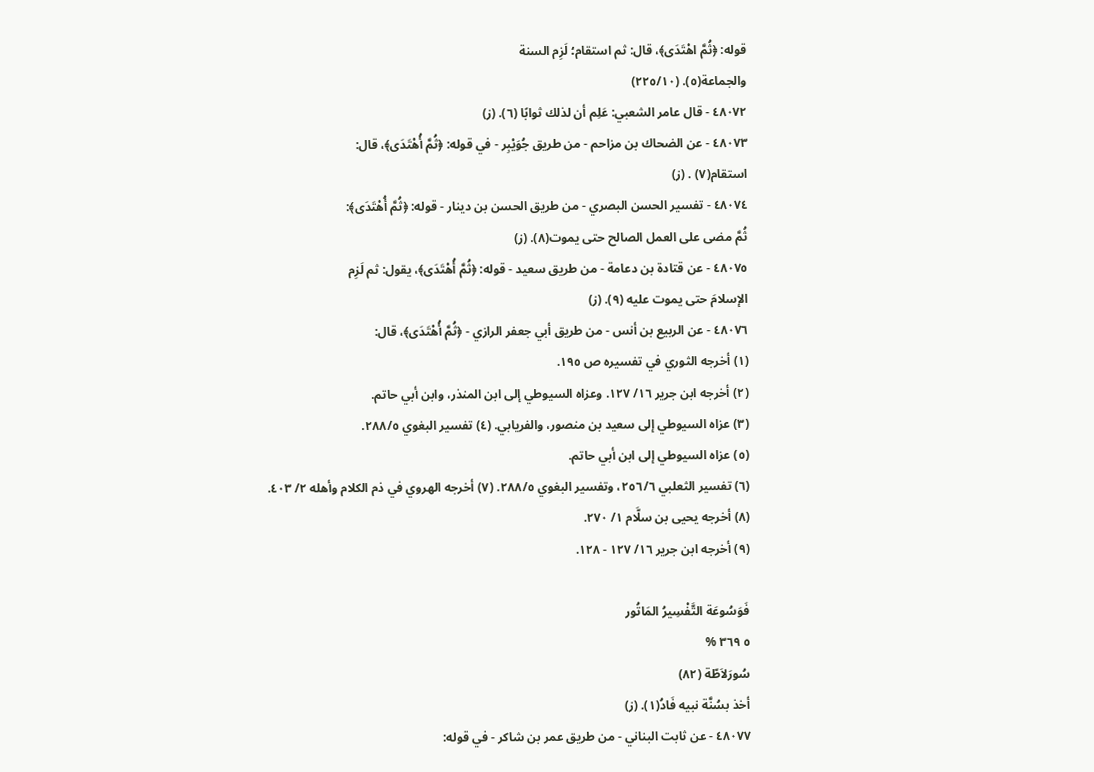قوله: ﴿ثُمَّ اهْتَدَى﴾، قال: ثم استقام؛ لَزِم السنة
والجماعة(٥). (٢٢٥/١٠)
٤٨٠٧٢ - قال عامر الشعبي: عَلِم أن لذلك ثوابًا (٦). (ز)
٤٨٠٧٣ - عن الضحاك بن مزاحم - من طريق جُوَيْبِر - في قوله: ﴿ثُمَّ أُهْتَدَى﴾، قال:
استقام(٧) . (ز)
٤٨٠٧٤ - تفسير الحسن البصري - من طريق الحسن بن دينار - قوله: ﴿ثُمَّ أُهْتَدَى﴾:
ثُمَّ مضى على العمل الصالح حتى يموت(٨). (ز)
٤٨٠٧٥ - عن قتادة بن دعامة - من طريق سعيد - قوله: ﴿ثُمَّ أُهْتَدَى﴾، يقول: ثم لَزِم
الإسلامَ حتى يموت عليه (٩). (ز)
٤٨٠٧٦ - عن الربيع بن أنس - من طريق أبي جعفر الرازي - ﴿ثُمَّ أُهْتَدَى﴾، قال:
(١) أخرجه الثوري في تفسيره ص ١٩٥.
(٢) أخرجه ابن جرير ١٦/ ١٢٧. وعزاه السيوطي إلى ابن المنذر، وابن أبي حاتم.
(٣) عزاه السيوطي إلى سعيد بن منصور، والفريابي. (٤) تفسير البغوي ٢٨٨/٥.
(٥) عزاه السيوطي إلى ابن أبي حاتم.
(٦) تفسير الثعلبي ٢٥٦/٦، وتفسير البغوي ٢٨٨/٥. (٧) أخرجه الهروي في ذم الكلام وأهله ٢/ ٤٠٣.
(٨) أخرجه يحيى بن سلَّام ١/ ٢٧٠.
(٩) أخرجه ابن جرير ١٦/ ١٢٧ - ١٢٨.

فَوَسُوعَة التَّفْسِيرُ المَاتُور
٥ ٣٦٩ %
سُورَلاَطّة (٨٢)
أخذ بسُنَّة نبيه فَادُ(١). (ز)
٤٨٠٧٧ - عن ثابت البناني - من طريق عمر بن شاكر - في قوله: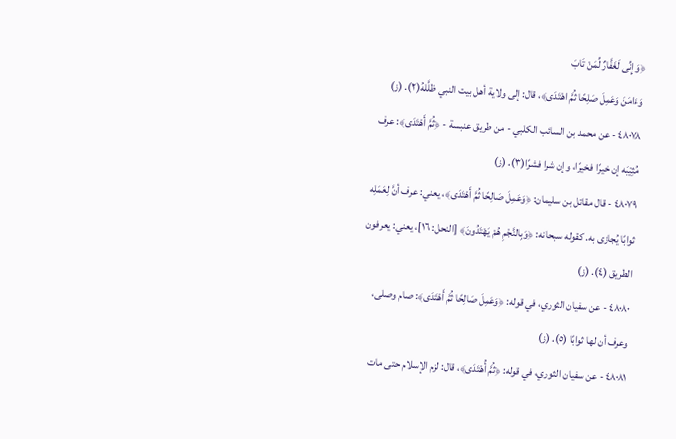﴿وَإِنِّى لَغَفَّارٌ لِّمَنْ تَابَ
وَءَامَنَ وَعَمِلَ صَلِحًا ثُمَّ اهْتَدَى﴾، قال: إلى ولاية أهل بيت النبي ظلَّلهُ(٢). (ز)
٤٨٠٧٨ - عن محمد بن السائب الكلبي - من طريق عنبسة - ﴿ثُمَّ أَهْتَدَى﴾: عرف
مُثِيْبَه إن خيرًا فخيرًا، وإن شرا فشرًا(٣). (ز)
٤٨٠٧٩ - قال مقاتل بن سليمان: ﴿وَعَمِلَ صَالِحًا ثُمَّ أَهْتَدَى﴾، يعني: عرف أنَّ لِعَمَلِه
ثوابًا يُجازى به. كقوله سبحانه: ﴿وَبِالنَّجْمِ هُمْ يَهْتَدُونَ﴾ [النحل: ١٦]، يعني: يعرفون
الطريق (٤). (ز)
٤٨٠٨٠ - عن سفيان الثوري، في قوله: ﴿وَعَمِلَ صَالِحًا ثُمَّ أَهْتَدَى﴾: صام وصلى،
وعرف أن لها ثوابًا (٥). (ز)
٤٨٠٨١ - عن سفيان الثوري، في قوله: ﴿ثُمَّ أُهْتَدَى﴾، قال: لزم الإسلام حتى مات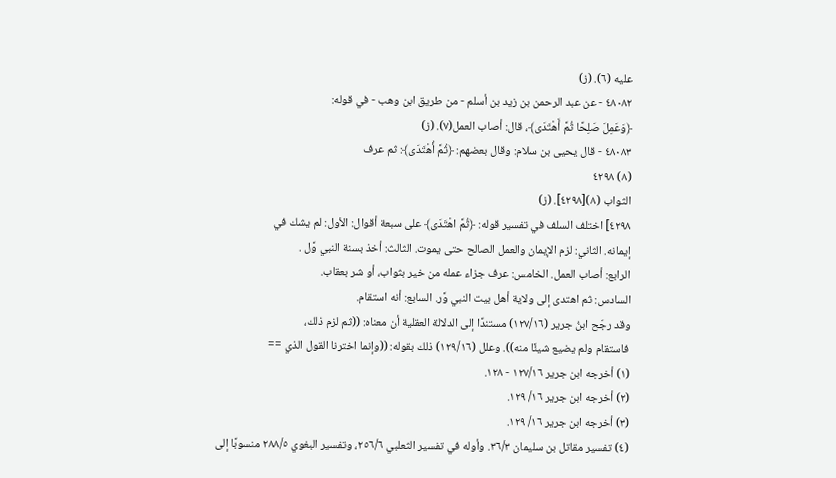عليه (٦). (ز)
٤٨٠٨٢ - عن عبد الرحمن بن زيد بن أسلم - من طريق ابن وهب - في قوله:
﴿وَعَمِلَ صَلِحًا ثُمَّ أَهْتَدَى﴾، قال: أصاب العمل(٧). (ز)
٤٨٠٨٣ - قال يحيى بن سلام: وقال بعضهم: ﴿ثُمَّ أُهْتَدَى﴾: ثم عرف
(٨) ٤٢٩٨
الثواب (٨)[٤٢٩٨]. (ز)
٤٢٩٨] اختلف السلف في تفسير قوله: ﴿ثُمَّ اهْتَدَى﴾ على سبعة أقوال: الأول: لم يشك في
إيمانه. الثاني: لزم الإيمان والعمل الصالح حتى يموت. الثالث: أخذ بسنة النبي وَّل .
الرابع: أصاب العمل. الخامس: عرف جزاء عمله من خير بثواب، أو شر بعقاب.
السادس: ثم اهتدى إلى ولاية أهل بيت النبي وَّر. السابع: أنه استقام.
وقد رجّح ابنُ جرير (١٢٧/١٦) مستندًا إلى الدلالة العقلية أن معناه: ((ثم لزم ذلك،
فاستقام ولم يضيع شيئًا منه)). وعلل (١٢٩/١٦) ذلك بقوله: ((وإنما اخترنا القول الذي ==
(١) أخرجه ابن جرير ١٢٧/١٦ - ١٢٨.
(٢) أخرجه ابن جرير ١٦/ ١٢٩.
(٣) أخرجه ابن جرير ١٦/ ١٢٩.
(٤) تفسير مقاتل بن سليمان ٣٦/٣. وأوله في تفسير الثعلبي ٢٥٦/٦، وتفسير البغوي ٢٨٨/٥ منسوبًا إلى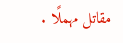مقاتل مهملًا .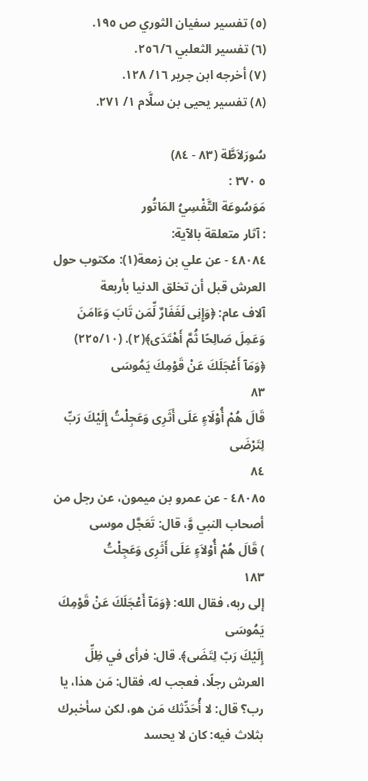(٥) تفسير سفيان الثوري ص ١٩٥.
(٦) تفسير الثعلبي ٢٥٦/٦.
(٧) أخرجه ابن جرير ١٦/ ١٢٨.
(٨) تفسير يحيى بن سلَّام ١/ ٢٧١.

سُورَلاَطَّة (٨٣ - ٨٤)
٥ ٣٧٠ :
مَوَسُوعَة التَّفْسِيُ المَاتُور
: آثار متعلقة بالآية:
٤٨٠٨٤ - عن علي بن زمعة(١): مكتوب حول العرش قبل أن تخلق الدنيا بأربعة
آلاف عام: ﴿وَإِنِى لَغَفَارٌ لِّمَن تَابَ وَءَامَنَ وَعَمِلَ صَالِحًا ثُمَّ أَهْتَدَى﴾(٢). (٢٢٥/١٠)
﴿وَمَآ أَعْجَلَكَ عَنْ قَوْمِكَ يَمُوسَى
٨٣
قَالَ هُمْ أُوْلَاءٍ عَلَى أَثَرِى وَعَجِلْتُ إِلَيْكَ رَبِّ لِتَرْضَى
٨٤
٤٨٠٨٥ - عن عمرو بن ميمون، عن رجل من أصحاب النبي وَّ، قال: تَعَجَّل موسى
) قَالَ هُمْ أُوْلاَءٍ عَلَى أَثَرِى وَعَجِلْتُ
١٨٣
إلى ربه، فقال الله: ﴿وَمَآ أَعْجَلَكَ عَنْ قَوْمِكَ يَمُوسَى
إِلَيْكَ رَبّ لِتَضَى﴾. قال: فرأى في ظِلِّ العرش رجلًا، فعجب له، فقال: مَن هذا، يا
رب؟ قال: لا أُحَدِّثك مَن هو، لكن سأخبرك بثلاث فيه: كان لا يحسد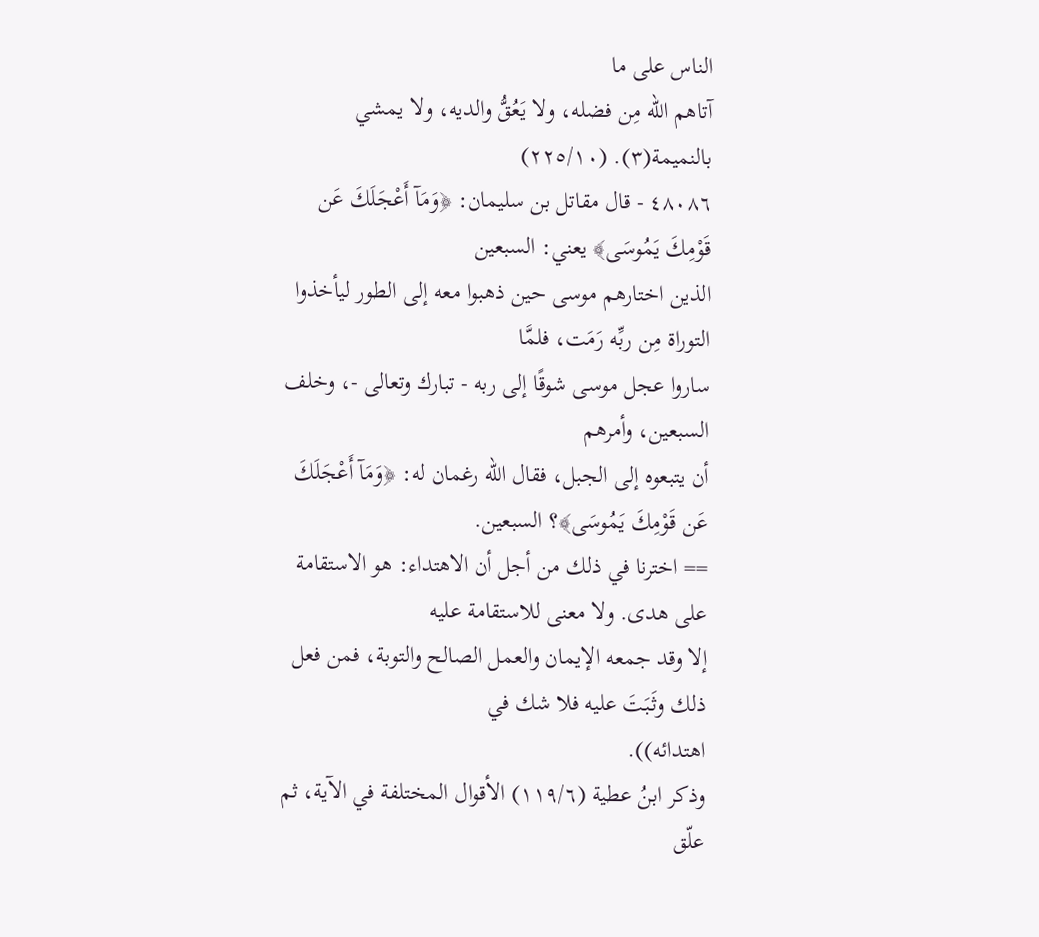الناس على ما
آتاهم الله مِن فضله، ولا يَعُقُّ والديه، ولا يمشي بالنميمة(٣). (٢٢٥/١٠)
٤٨٠٨٦ - قال مقاتل بن سليمان: ﴿وَمَآ أَعْجَلَكَ عَن قَوْمِكَ يَمُوسَى﴾ يعني: السبعين
الذين اختارهم موسى حين ذهبوا معه إلى الطور ليأخذوا التوراة مِن ربِّه رَمَت، فلمَّا
ساروا عجل موسى شوقًا إلى ربه - تبارك وتعالى -، وخلف السبعين، وأمرهم
أن يتبعوه إلى الجبل، فقال الله رغمان له: ﴿وَمَآ أَعْجَلَكَ عَن قَوْمِكَ يَمُوسَى﴾؟ السبعين.
== اخترنا في ذلك من أجل أن الاهتداء: هو الاستقامة على هدى. ولا معنى للاستقامة عليه
إلا وقد جمعه الإيمان والعمل الصالح والتوبة، فمن فعل ذلك وثَبَتَ عليه فلا شك في
اهتدائه)).
وذكر ابنُ عطية (١١٩/٦) الأقوال المختلفة في الآية، ثم علّق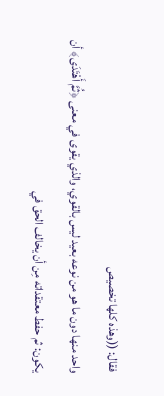فقال: ((وهذه كلها تخصيص
واحد منها دون ما هو من نوعه بعيد ليس بالقوي، والذي يقوى في معنى ﴿ثُمَّ أَهْتَدَى﴾ أن
يكون: ثم حفط معتقداته مِن أن يخالف الحق في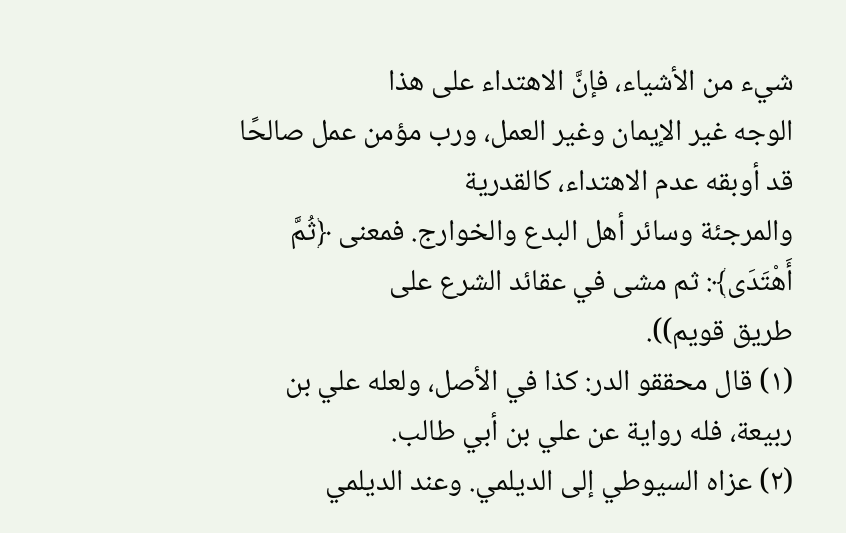شيء من الأشياء، فإنَّ الاهتداء على هذا
الوجه غير الإيمان وغير العمل، ورب مؤمن عمل صالحًا قد أوبقه عدم الاهتداء، كالقدرية
والمرجئة وسائر أهل البدع والخوارج. فمعنى ﴿ثُمَّ أَهْتَدَى﴾: ثم مشى في عقائد الشرع على
طريق قويم)).
(١) قال محققو الدر: كذا في الأصل، ولعله علي بن ربيعة، فله رواية عن علي بن أبي طالب.
(٢) عزاه السيوطي إلى الديلمي. وعند الديلمي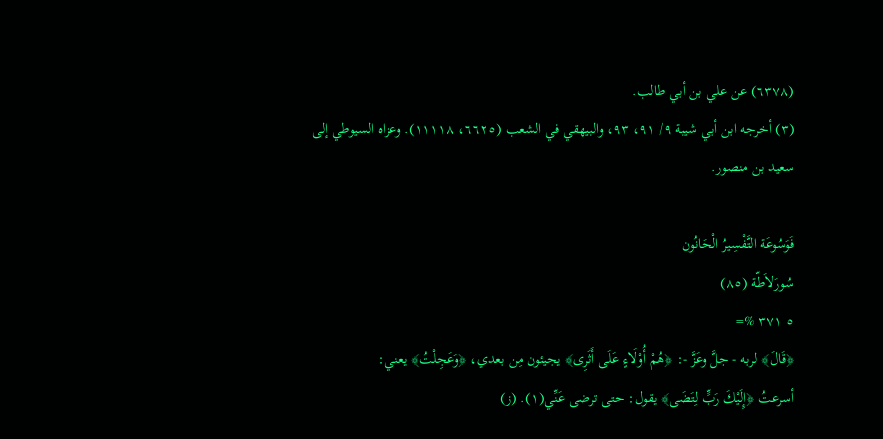(٦٣٧٨) عن علي بن أبي طالب.
(٣) أخرجه ابن أبي شيبة ٩/ ٩١، ٩٣، والبيهقي في الشعب (٦٦٢٥، ١١١١٨). وعزاه السيوطي إلى
سعيد بن منصور.

فَوَسُوعَة التَّفْسِيرُ الْحَانُون
سُورَلاَطّة (٨٥)
٥ ٣٧١ %=
﴿قَالَ﴾ لربه - جلَّ وعَزَّ -: ﴿هُمْ أُوْلَاءٍ عَلَى أَثَرِى﴾ يجيئون مِن بعدي، ﴿وَعَجِلْتُ﴾ يعني:
أسرعتُ ﴿إِلَيْكَ رَبٍّ لِتَضَى﴾ يقول: حتى ترضى عَنِّي(١). (ز)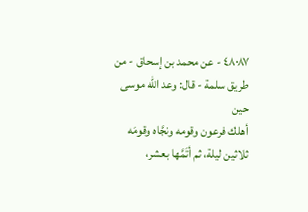٤٨٠٨٧ - عن محمد بن إسحاق - من طريق سلمة - قال: وعد الله موسى حين
أهلك فرعون وقومه ونجَّاه وقومَه ثلاثين ليلة، ثم أتَمَّها بعشر،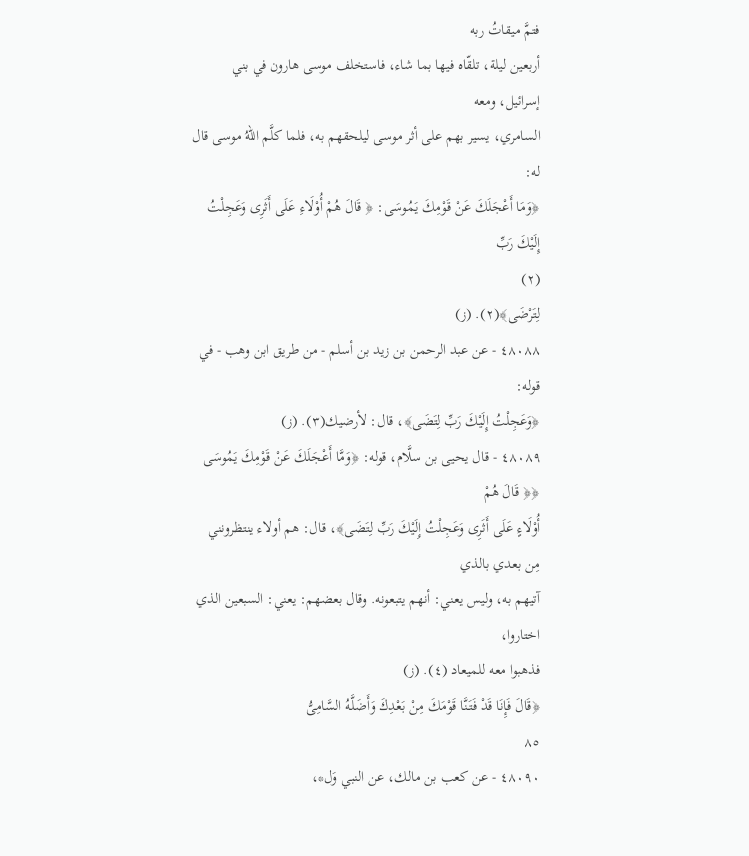فتمَّ ميقاتُ ربه
أربعين ليلة، تلقّاه فيها بما شاء، فاستخلف موسى هارون في بني إسرائيل، ومعه
السامري، يسير بهم على أثر موسى ليلحقهم به، فلما كلَّم اللهُ موسى قال له:
﴿وَمَا أَعْجَلَكَ عَنْ قَوْمِكَ يَمُوسَى: ﴿ قَالَ هُمْ أُوْلَاءِ عَلَى أَثَرِى وَعَجِلْتُ إِلَيْكَ رَبِّ
(٢)
لِتَرْضَى﴾(٢). (ز)
٤٨٠٨٨ - عن عبد الرحمن بن زيد بن أسلم - من طريق ابن وهب - في قوله:
﴿وَعَجِلْتُ إِلَيْكَ رَبِّ لِتَضَى﴾، قال: لأرضيك(٣). (ز)
٤٨٠٨٩ - قال يحيى بن سلَّام، قوله: ﴿وَمَّا أَعْجَلَكَ عَنْ قَوْمِكَ يَمُوسَى ﴿﴿ قَالَ هُمْ
أُوْلَاءٍ عَلَى أَثَرِى وَعَجِلْتُ إِلَيْكَ رَبِّ لِتَضَى﴾، قال: هم أولاء ينتظرونني مِن بعدي بالذي
آتيهم به، وليس يعني: أنهم يتبعونه. وقال بعضهم: يعني: السبعين الذي اختاروا،
فذهبوا معه للميعاد (٤). (ز)
﴿قَالَ فَإِنَا قَدْ فَتَنَّا قَوْمَكَ مِنْ بَعْدِكَ وَأَضَلَّهُ السَّامِىُّ
٨٥
٤٨٠٩٠ - عن كعب بن مالك، عن النبي وَل*،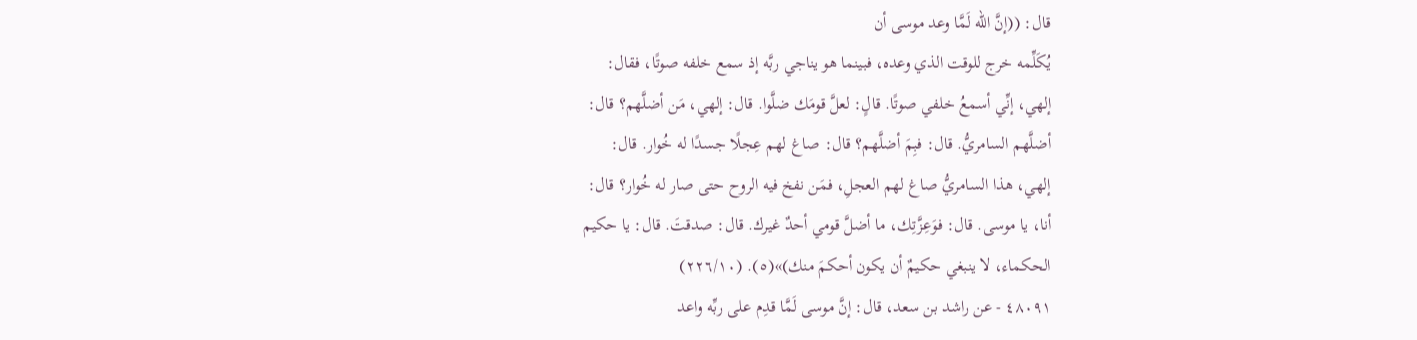قال: ((إنَّ الله لَمَّا وعد موسى أن
يُكَلِّمه خرج للوقت الذي وعده، فبينما هو يناجي ربَّه إذ سمع خلفه صوتًا، فقال:
إلهي، إنِّي أسمعُ خلفي صوتًا. قالٍ: لعلَّ قومَك ضلَّوا. قال: إلهي، مَن أضلَّهم؟ قال:
أضلَّهم السامريُّ. قال: فبِمَ أضلَّهم؟ قال: صاغ لهم عِجلًا جسدًا له خُوار. قال:
إلهي، هذا السامريُّ صاغ لهم العجلِ، فمَن نفخ فيه الروح حتى صار له خُوار؟ قال:
أنا، يا موسى. قال: فوَعِزَّتِك، ما أضلَّ قومي أحدٌ غيرك. قال: صدقتَ. قال: يا حكيم
الحكماء، لا ينبغي حكيمٌ أن يكون أحكمَ منك)»(٥). (٢٢٦/١٠)
٤٨٠٩١ - عن راشد بن سعد، قال: إنَّ موسى لَمَّا قدِم على ربِّه واعد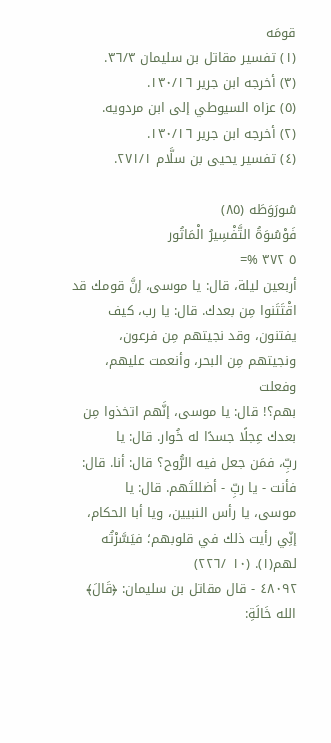قومَه
(١) تفسير مقاتل بن سليمان ٣٦/٣.
(٣) أخرجه ابن جرير ١٣٠/١٦.
(٥) عزاه السيوطي إلى ابن مردويه.
(٢) أخرجه ابن جرير ١٣٠/١٦.
(٤) تفسير يحيى بن سلَّام ٢٧١/١.

سُورَوَطَه (٨٥)
فَوْسُوَةُ التَّفْسِيرُ الْمَاتُور
٥ ٣٧٢ %=
أربعين ليلة، قال: يا موسى، إنَّ قومك قد اقْتَتَنوا مِن بعدك. قال: يا رب، كيف
يفتنون، وقد نجيتهم مِن فرعون، ونجيتهم مِن البحر، وأنعمت عليهم، وفعلت
بهم؟! قال: يا موسى، إنَّهم اتخذوا مِن بعدك عِجلًا جسدًا له خُوار. قال: يا
ربِّ، فمَن جعل فيه الرُّوح؟ قال: أنا. قال: فأنت - يا ربِّ - أضللتَهم. قال: يا
موسى، يا رأس النبيين، ويا أبا الحكام، إنِّي رأيت ذلك في قلوبهم؛ فيَسَّرْتُه
لهم(١). (١٠ /٢٢٦)
٤٨٠٩٢ - قال مقاتل بن سليمان: ﴿قَالَ﴾ الله خَالَةِ: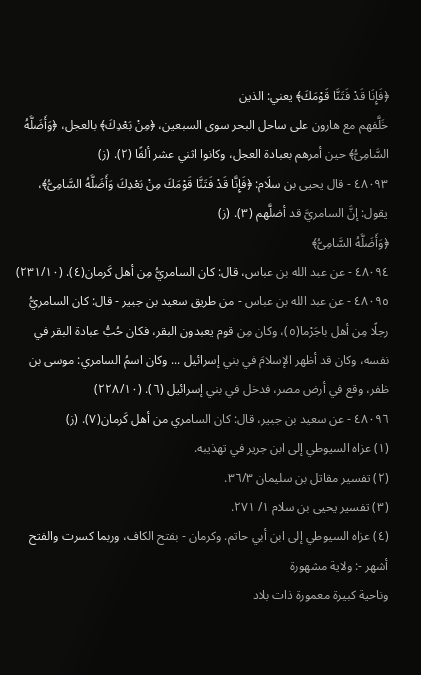﴿فَإِنَا قَدْ فَتَنَّا قَوْمَكَ﴾ يعني: الذين
خَلَّفهم مع هارون على ساحل البحر سوى السبعين، ﴿مِنْ بَعْدِكَ﴾ بالعجل، ﴿وَأَضَلَّهُ
السَّامِىُّ﴾ حين أمرهم بعبادة العجل، وكانوا اثني عشر ألفًا (٢). (ز)
٤٨٠٩٣ - قال يحيى بن سلَام: ﴿فَإِنَّا قَدْ فَتَنَّا قَوْمَكَ مِنْ بَعْدِكَ وَأَضَلَّهُ السَّامِىُّ﴾،
يقول: إنَّ السامريَّ قد أضلَّهم (٣). (ز)
﴿وَأَضَلَّهُ السَّامِىُّ﴾
٤٨٠٩٤ - عن عبد الله بن عباس، قال: كان السامريُّ مِن أهل كَرمان(٤). (٢٣١/١٠)
٤٨٠٩٥ - عن عبد الله بن عباس - من طريق سعيد بن جبير - قال: كان السامريُّ
رجلًا مِن أهل باجَرْما(٥)، وكان مِن قوم يعبدون البقر، فكان حُبُّ عبادة البقر في
نفسه، وكان قد أظهر الإسلامَ في بني إسرائيل ... وكان اسمُ السامري: موسى بن
ظفر، وقع في أرض مصر، فدخل في بني إسرائيل (٦). (٢٢٨/١٠)
٤٨٠٩٦ - عن سعيد بن جبير، قال: كان السامري من أهل كَرمان(٧). (ز)
(١) عزاه السيوطي إلى ابن جرير في تهذيبه.
(٢) تفسير مقاتل بن سليمان ٣٦/٣.
(٣) تفسير يحيى بن سلام ١/ ٢٧١.
(٤) عزاه السيوطي إلى ابن أبي حاتم. وكرمان - بفتح الكاف، وربما كسرت والفتح أشهر -: ولاية مشهورة
وناحية كبيرة معمورة ذات بلاد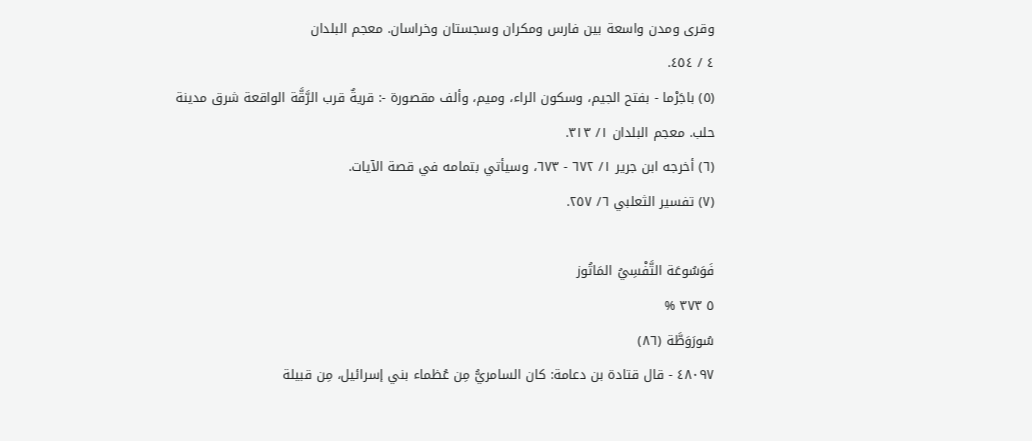وقرى ومدن واسعة بين فارس ومكران وسجستان وخراسان. معجم البلدان
٤ / ٤٥٤.
(٥) باجَرْما - بفتح الجيم، وسكون الراء، وميم، وألف مقصورة -: قريةٌ قرب الرَّقَّة الواقعة شرق مدينة
حلب. معجم البلدان ١/ ٣١٣.
(٦) أخرجه ابن جرير ١/ ٦٧٢ - ٦٧٣، وسيأتي بتمامه في قصة الآيات.
(٧) تفسير الثعلبي ٦/ ٢٥٧.

فَوَسُوعَة التَّفْسِيُ المَاتُوز
٥ ٣٧٣ %
سُورَوَطَّة (٨٦)
٤٨٠٩٧ - قال قتادة بن دعامة: كان السامريُّ مِن عُظماء بني إسرائيل، مِن قبيلة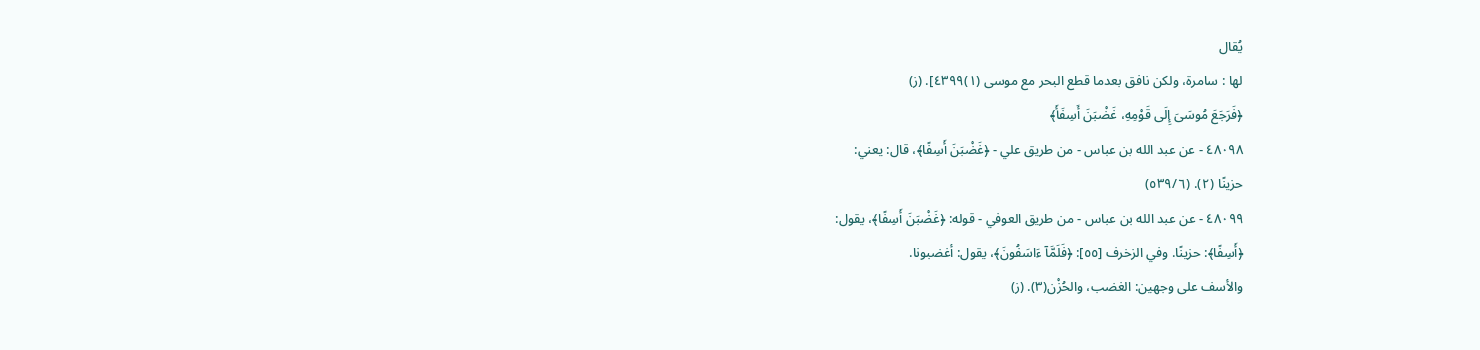يُقال
لها : سامرة، ولكن نافق بعدما قطع البحر مع موسى (١)٤٣٩٩]. (ز)
﴿فَرَجَعَ مُوسَىَ إِلَى قَوْمِهِ، غَضْبَنَ أَسِفَأَ﴾
٤٨٠٩٨ - عن عبد الله بن عباس - من طريق علي - ﴿غَضْبَنَ أَسِفًا﴾، قال: يعني:
حزينًا (٢). (٥٣٩/٦)
٤٨٠٩٩ - عن عبد الله بن عباس - من طريق العوفي - قوله: ﴿غَضْبَنَ أَسِفًا﴾، يقول:
﴿أَسِفًا﴾: حزينًا. وفي الزخرف [٥٥]: ﴿فَلَمَّآ ءَاسَفُونَ﴾، يقول: أغضبونا.
والأسف على وجهين: الغضب، والحُزْن(٣). (ز)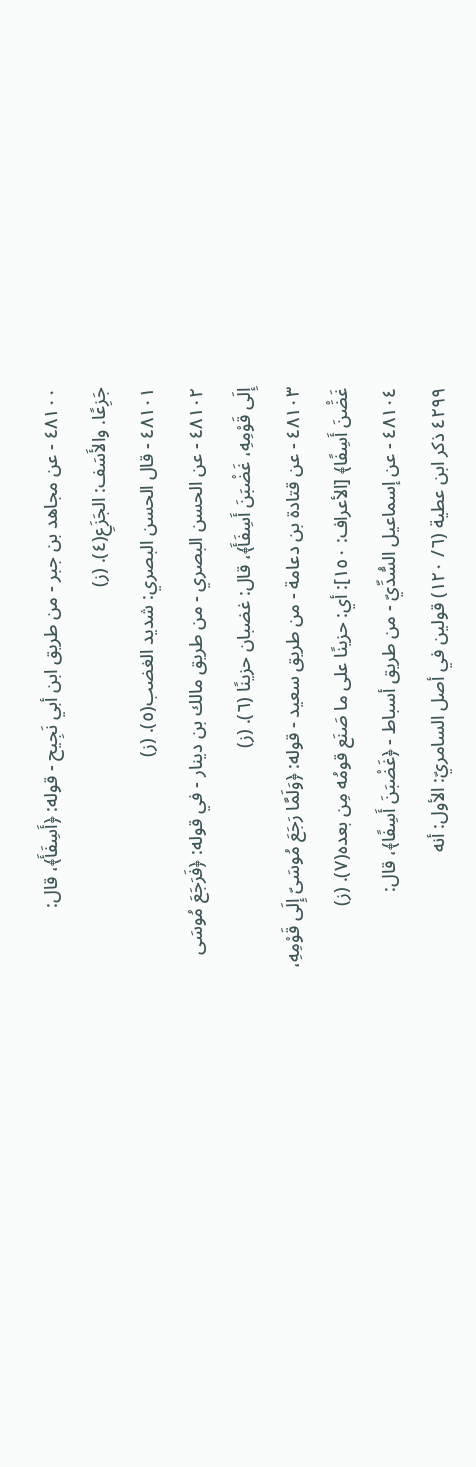٤٨١٠٠ - عن مجاهد بن جبر - من طريق ابن أبي نَجِيح - قوله: ﴿أَسِفَأَ﴾، قال:
جَزِعًا. والأَسَف: الجَزَعِ(٤). (ز)
٤٨١٠١ - قال الحسن البصري: شديد الغضب(٥). (ز)
٤٨١٠٢ - عن الحسن البصري - من طريق مالك بن دينار - في قوله: ﴿فَرَجَعَ مُوسَى
إِلَى قَوْمِهِ، غَضْبَنَ أَسِفَأَ﴾، قال: غضبان حزينًا (٦). (ز)
٤٨١٠٣ - عن قتادة بن دعامة - من طريق سعيد - قوله: ﴿وَلَمَّا رَجَعَ مُوسَىّ إِلَى قَوْمِهِ،
غَضَْنَ أَسِفًا﴾ [الأعراف: ١٥٠]: أي: حزينًا على ما صَنَع قومُه مِن بعده(٧). (ز)
٤٨١٠٤ - عن إسماعيل السُّدِّيّ - من طريق أسباط - ﴿غَضْبَنَ أَسِفًا﴾، قال:
٤٢٩٩ ذكر ابن عطية (٦/ ١٢٠) قولين في أصل السامريّ: الأول: أنه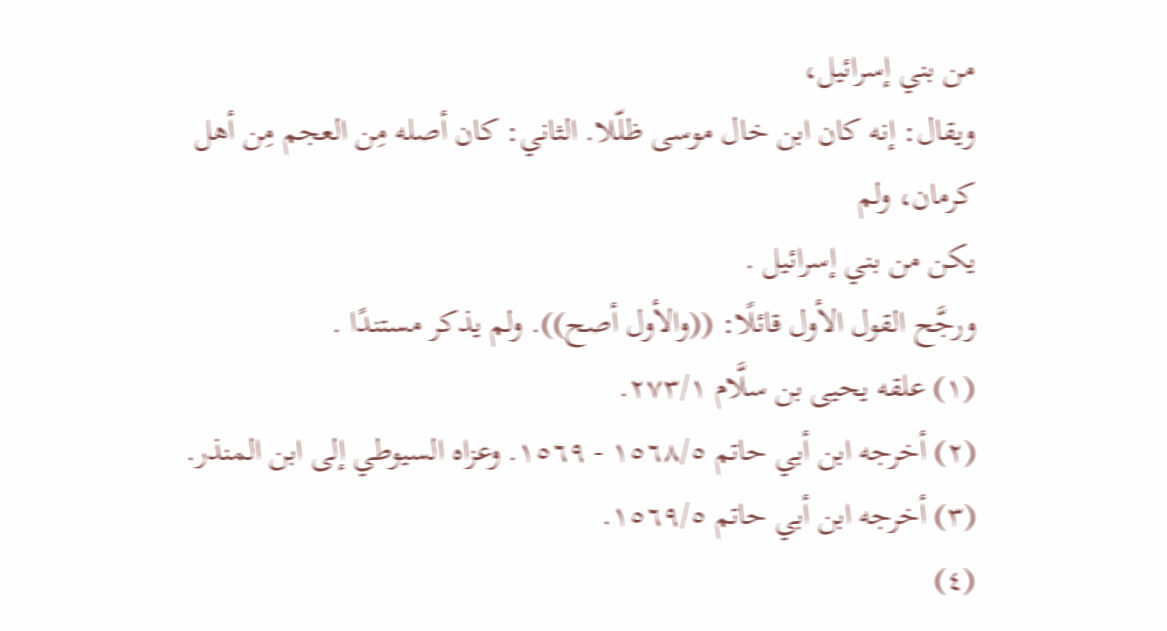من بني إسرائيل،
ويقال: إنه كان ابن خال موسى ظلّلا. الثاني: كان أصله مِن العجم مِن أهل كرمان، ولم
يكن من بني إسرائيل .
ورجَّح القول الأول قائلًا: ((والأول أصح)). ولم يذكر مستندًا .
(١) علقه يحيى بن سلَّام ٢٧٣/١.
(٢) أخرجه ابن أبي حاتم ١٥٦٨/٥ - ١٥٦٩. وعزاه السيوطي إلى ابن المنذر.
(٣) أخرجه ابن أبي حاتم ١٥٦٩/٥.
(٤)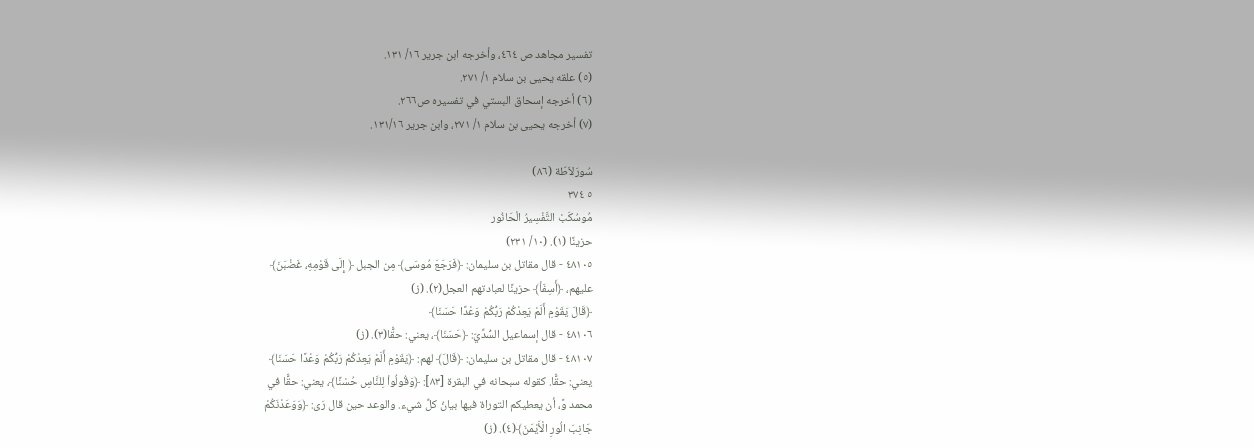تفسير مجاهد ص ٤٦٤، وأخرجه ابن جرير ١٦/ ١٣١.
(٥) علقه يحيى بن سلام ١/ ٢٧١.
(٦) أخرجه إسحاق البستي في تفسيره ص٢٦٦.
(٧) أخرجه يحيى بن سلام ١/ ٢٧١، وابن جرير ١٣١/١٦.

سُورَلاَطّة (٨٦)
٥ ٣٧٤
مُوسُكَبْ التَّفْسِيرُ الْحَانُور
حزينًا (١). (١٠/ ٢٣١)
٤٨١٠٥ - قال مقاتل بن سليمان: ﴿فَرَجَعَ مُوسَى﴾ مِن الجبل ﴿ إِلَى قَوْمِهِ، غَضْبَنَ﴾
عليهم، ﴿أَسِفَأ﴾ حزينًا لعبادتهم العجل(٢). (ز)
﴿قَالَ يَقَوْمِ أَلَمْ يَعِدْكُمْ رَبُّكُمْ وَعْدًا حَسَنَا﴾
٤٨١٠٦ - قال إسماعيل السُّدِّيّ: ﴿حَسَنَا﴾، يعني: حقًّا(٣). (ز)
٤٨١٠٧ - قال مقاتل بن سليمان: ﴿قَالَ﴾ لهم: ﴿يَقَوْمِ أَلَمْ يَعِدْكُمْ رَبُّكُمْ وَعْدًا حَسَنَا﴾
يعني: حقًّا. كقوله سبحانه في البقرة [٨٣]: ﴿وَقُولُواْ لِلنَّاسِ حُسْنًا﴾، يعني: حقًّا في
محمد وَّ، أن يعطيكم التوراة فيها بيانُ كلِّ شيء. والوعد حين قال رَى: ﴿وَوَعَدْنَكُمْ
جَانِبَ الُورِ الْأَيْمَنَ﴾(٤). (ز)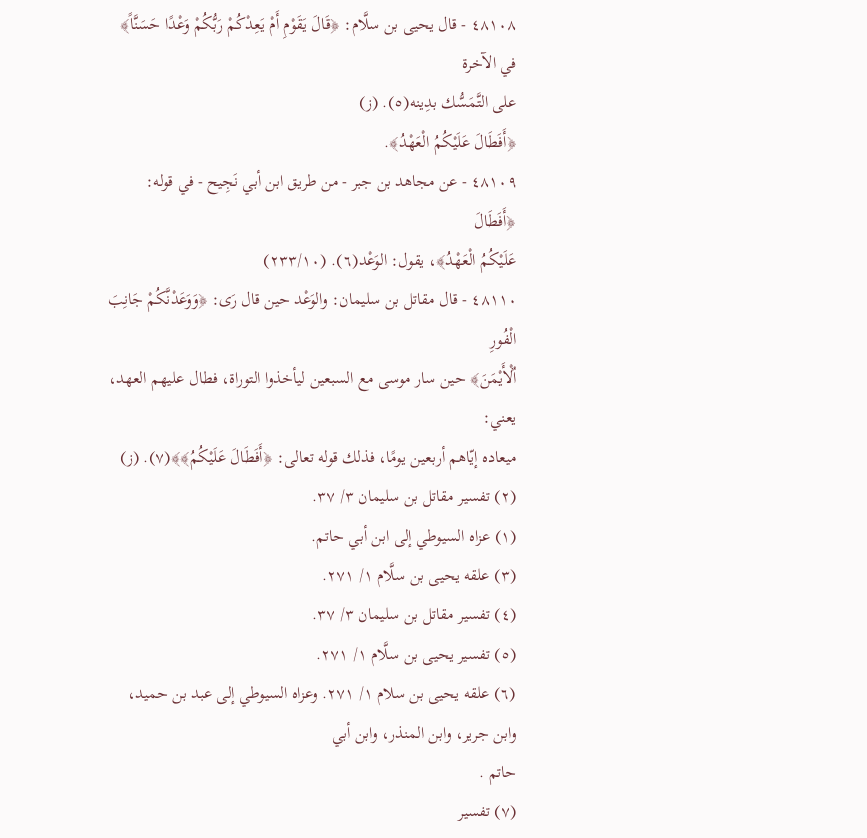٤٨١٠٨ - قال يحيى بن سلَّام: ﴿قَالَ يَقَوْمِ أَمْ يَعِدْكُمْ رَبُّكُمْ وَعْدًا حَسَنَّاً﴾ في الآخرة
على التَّمَسُّك بدِينه(٥). (ز)
﴿أَفَطَالَ عَلَيْكُمُ الْعَهْدُ﴾.
٤٨١٠٩ - عن مجاهد بن جبر - من طريق ابن أبي نَجِيح - في قوله: ﴿أَفَطَالَ
عَلَيْكُمُ الْعَهْدُ﴾، يقول: الوَعْد(٦). (٢٣٣/١٠)
٤٨١١٠ - قال مقاتل بن سليمان: والوَعْد حين قال رَى: ﴿وَوَعَدْنَّكُمْ جَانِبَ الْفُورِ
اٌلْأَيْمَنَ﴾ حين سار موسى مع السبعين ليأخذوا التوراة، فطال عليهم العهد، يعني:
ميعاده إيّاهم أربعين يومًا، فذلك قوله تعالى: ﴿أَفَطَالَ عَلَيْكُمُ﴾﴾(٧). (ز)
(٢) تفسير مقاتل بن سليمان ٣/ ٣٧.
(١) عزاه السيوطي إلى ابن أبي حاتم.
(٣) علقه يحيى بن سلَّام ١/ ٢٧١.
(٤) تفسير مقاتل بن سليمان ٣/ ٣٧.
(٥) تفسير يحيى بن سلَّام ١/ ٢٧١.
(٦) علقه يحيى بن سلام ١/ ٢٧١. وعزاه السيوطي إلى عبد بن حميد، وابن جرير، وابن المنذر، وابن أبي
حاتم .
(٧) تفسير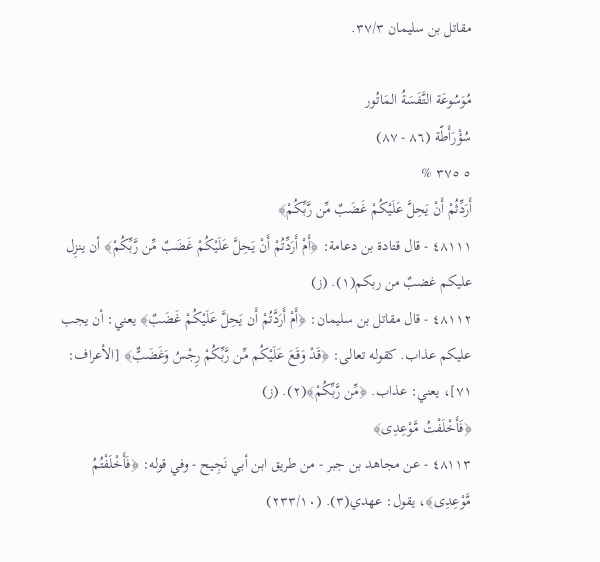مقاتل بن سليمان ٣٧/٣.

مُوَسُوعَة التَّفَسَةُ المَاتُور
سُؤْرَأَطّة (٨٦ - ٨٧)
٥ ٣٧٥ %
أَرَدِّثُمْ أَنْ يَحِلَّ عَلَيْكُمْ غَضَبٌ مِّن رَّبِّكُمْ﴾
٤٨١١١ - قال قتادة بن دعامة: ﴿أَمْ أَرَدِّتُمْ أَنْ يَحِلَّ عَلَيْكُمْ غَضَبٌ مِّن رَّبِّكُمْ﴾ أن ينزِل
عليكم غضبٌ من ربكم(١). (ز)
٤٨١١٢ - قال مقاتل بن سليمان: ﴿أَمْ أَرَدَّتُمْ أَن يَحِلَّ عَلَيْكُمْ غَضَبٌ﴾ يعني: أن يجب
عليكم عذاب. كقوله تعالى: ﴿قَدْ وَقَعَ عَلَيْكُم مِّن رَّبِّكُمْ رِجْسُ وَغَضَبٌّ﴾ [الأعراف:
٧١]، يعني: عذاب. ﴿مِّن رَّبِّكُمْ﴾(٢). (ز)
﴿فَأَخْلَفْتُ مَّوْعِدِى﴾
٤٨١١٣ - عن مجاهد بن جبر - من طريق ابن أبي نَجِيح - وفي قوله: ﴿فَأَخْلَفْتُمُ
مَّوْعِدِى﴾، يقول: عهدي(٣). (٢٣٣/١٠)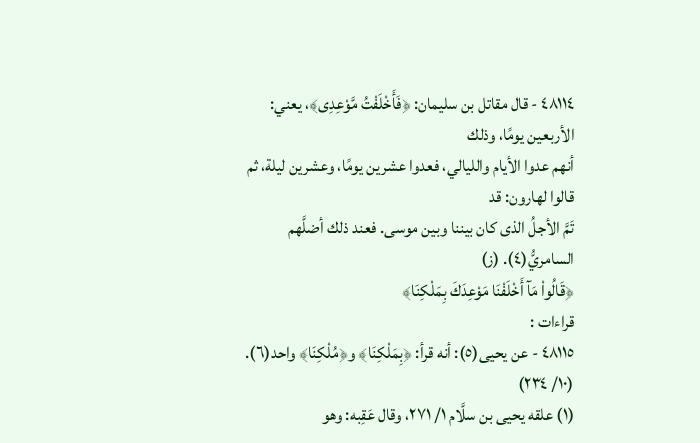٤٨١١٤ - قال مقاتل بن سليمان: ﴿فَأَخْلَفْتُ مَّوْعِدِى﴾، يعني: الأربعين يومًا، وذلك
أنهم عدوا الأيام والليالي، فعدوا عشرين يومًا، وعشرين ليلة، ثم قالوا لهارون: قد
تَمَّ الأجلُ الذى كان بيننا وبين موسى. فعند ذلك أضلَّهم السامريُّ(٤). (ز)
﴿قَالُواْ مَآ أَخْلَفْنَا مَوْعِدَكَ بِمَلْكِنَا﴾
قراءات :
٤٨١١٥ - عن يحيى(٥): أنه قرأ: ﴿بِمَلْكِنَا﴾ و﴿مُلْكِنَا﴾ واحد(٦). (١٠/ ٢٣٤)
(١) علقه يحيى بن سلَّام ١/ ٢٧١، وقال عَقِبه: وهو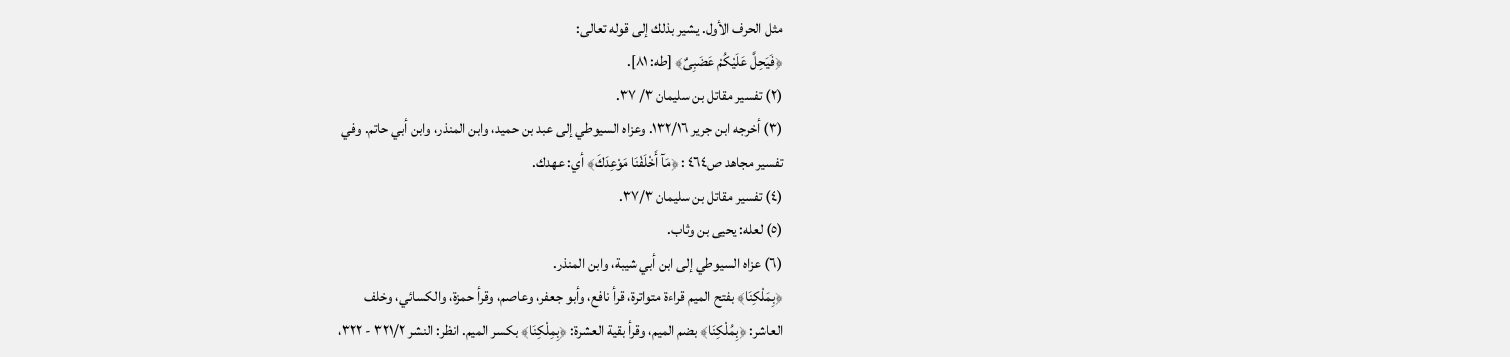مثل الحرف الأول. يشير بذلك إلى قوله تعالى:
﴿فَيَحِلَّ عَلَيْكُمْ عَضَبِىٌ﴾ [طه: ٨١].
(٢) تفسير مقاتل بن سليمان ٣/ ٣٧.
(٣) أخرجه ابن جرير ١٣٢/١٦. وعزاه السيوطي إلى عبد بن حميد، وابن المنذر، وابن أبي حاتم. وفي
تفسير مجاهد ص٤٦٤ : ﴿مَآ أَخْلَفْنَا مَوْعِدَكَ﴾ أي: عهدك.
(٤) تفسير مقاتل بن سليمان ٣٧/٣.
(٥) لعله: يحيى بن وثاب.
(٦) عزاه السيوطي إلى ابن أبي شيبة، وابن المنذر.
﴿بِمَلْكِنَا﴾ بفتح الميم قراءة متواترة، قرأ نافع، وأبو جعفر، وعاصم، وقرأ حمزة، والكسائي، وخلف
العاشر: ﴿بِمُلْكِنَا﴾ بضم الميم، وقرأ بقية العشرة: ﴿بِمِلْكِنَا﴾ بكسر الميم. انظر: النشر ٣٢١/٢ - ٣٢٢،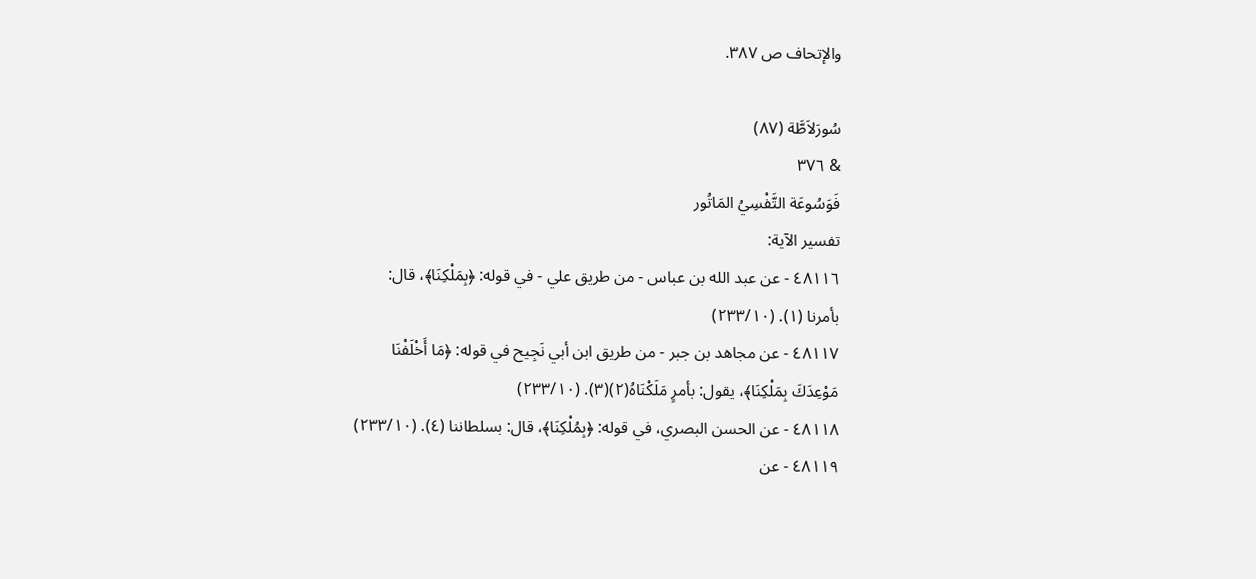والإتحاف ص ٣٨٧.

سُورَلاَطَّة (٨٧)
& ٣٧٦
فَوَسُوعَة التَّفْسِيُ المَاتُور
تفسير الآية:
٤٨١١٦ - عن عبد الله بن عباس - من طريق علي - في قوله: ﴿بِمَلْكِنَا﴾، قال:
بأمرنا (١). (٢٣٣/١٠)
٤٨١١٧ - عن مجاهد بن جبر - من طريق ابن أبي نَجِيح في قوله: ﴿مَا أَخْلَفْنَا
مَوْعِدَكَ بِمَلْكِنَا﴾، يقول: بأمرٍ مَلَكْنَاهُ(٢)(٣). (٢٣٣/١٠)
٤٨١١٨ - عن الحسن البصري، في قوله: ﴿بِمُلْكِنَا﴾، قال: بسلطاننا (٤). (٢٣٣/١٠)
٤٨١١٩ - عن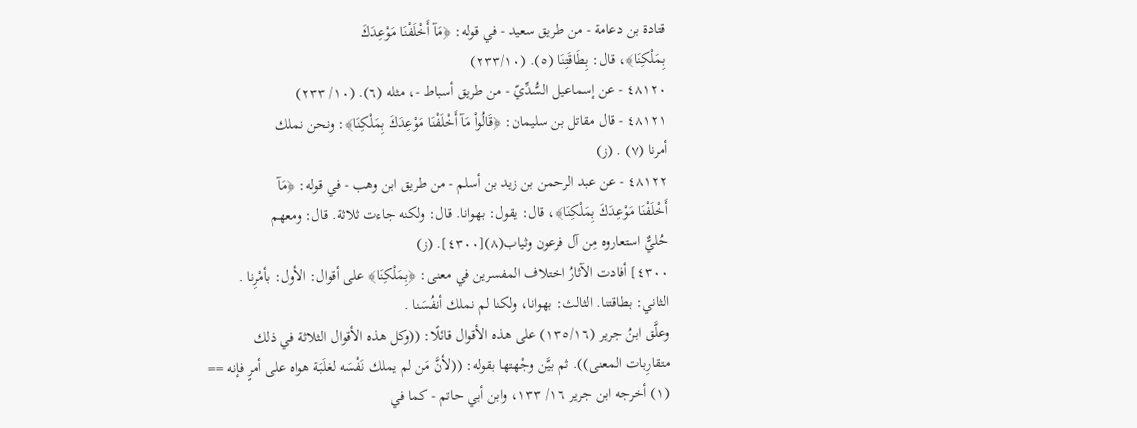قتادة بن دعامة - من طريق سعيد - في قوله: ﴿مَآ أَخْلَفْنَا مَوْعِدَكَ
بِمَلْكِنَا﴾، قال: بِطَاقَتِنَا (٥). (٢٣٣/١٠)
٤٨١٢٠ - عن إسماعيل السُّدِّيّ - من طريق أسباط -، مثله (٦). (١٠/ ٢٣٣)
٤٨١٢١ - قال مقاتل بن سليمان: ﴿قَالُواْ مَآ أَخْلَفْنَا مَوْعِدَكَ بِمَلْكِنَا﴾: ونحن نملك
أمرنا (٧) . (ز)
٤٨١٢٢ - عن عبد الرحمن بن زيد بن أسلم - من طريق ابن وهب - في قوله: ﴿مَآ
أَخْلَفْنَا مَوْعِدَكَ بِمَلْكِنَا﴾، قال: يقول: بهوانا. قال: ولكنه جاءت ثلاثة. قال: ومعهم
حُليٌّ استعاروه مِن آل فرعون وثياب(٨)[٤٣٠٠]. (ز)
٤٣٠٠] أفادت الآثارُ اختلاف المفسرين في معنى: ﴿بِمَلْكِنَا﴾ على أقوال: الأول: بأمْرِنا .
الثاني: بطاقتنا. الثالث: بهوانا، ولكنا لم نملك أنفُسَنا .
وعلَّق ابنُ جرير (١٣٥/١٦) على هذه الأقوال قائلًا: ((وكل هذه الأقوال الثلاثة في ذلك
متقارِبات المعنى)). ثم بيَّن وجْهتها بقوله: ((لأنَّ مَن لم يملك نَفْسَه لغلَبَة هواه على أمرٍ فإنه ==
(١) أخرجه ابن جرير ١٦/ ١٣٣، وابن أبي حاتم - كما في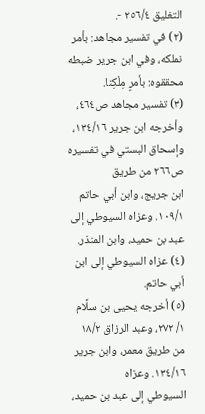التغليق ٢٥٦/٤ -.
(٢) في تفسير مجاهد: بأمر نملكه، وفي ابن جرير ضبطه محققوه: بأمرٍ مِلْكِنا.
(٣) تفسير مجاهد ص٤٦٤، وأخرجه ابن جرير ١٣٤/١٦، وإسحاق البستي في تفسيره ص٢٦٦ من طريق
ابن جريج، وابن أبي حاتم ١٠٩/١. وعزاه السيوطي إلى عبد بن حميد، وابن المنذر.
(٤) عزاه السيوطي إلى ابن أبي حاتم.
(٥) أخرجه يحيى بن سلَّام ١/ ٢٧٢، وعبد الرزاق ١٨/٢ من طريق معمر، وابن جرير ١٣٤/١٦. وعزاه
السيوطي إلى عبد بن حميد،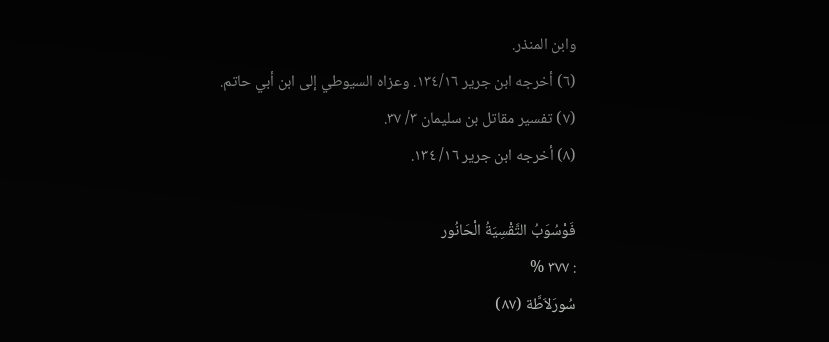وابن المنذر.
(٦) أخرجه ابن جرير ١٣٤/١٦. وعزاه السيوطي إلى ابن أبي حاتم.
(٧) تفسير مقاتل بن سليمان ٣/ ٣٧.
(٨) أخرجه ابن جرير ١٦/ ١٣٤.

فَوْسُوَبُ التَّقْسِيَةُ الْحَانُور
: ٣٧٧ %
سُورَلاَطَّة (٨٧)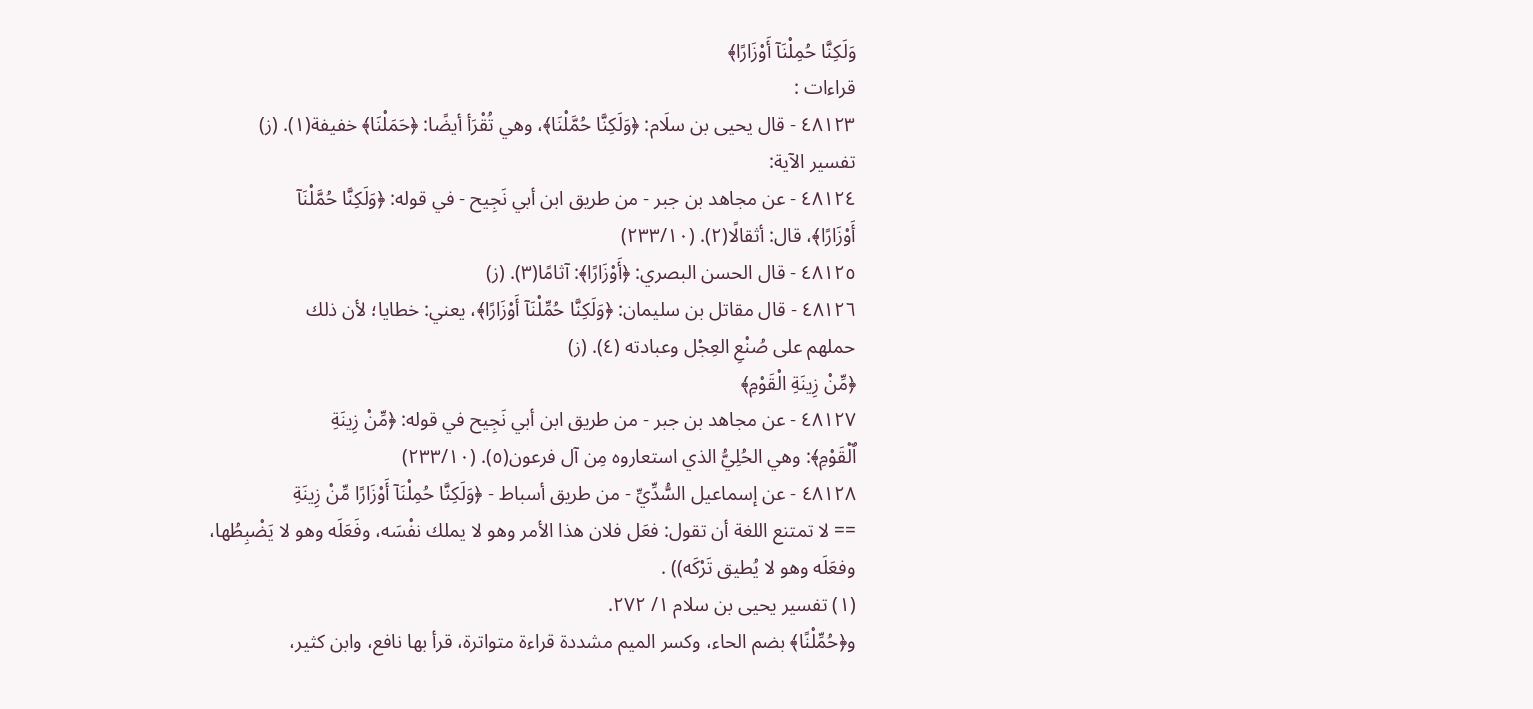وَلَكِنَّا حُمِلْنَآ أَوْزَارًا﴾
قراءات :
٤٨١٢٣ - قال يحيى بن سلَام: ﴿وَلَكِنَّا حُمَّلْنَا﴾، وهي تُقْرَأ أيضًا: ﴿حَمَلْنَا﴾ خفيفة(١). (ز)
تفسير الآية:
٤٨١٢٤ - عن مجاهد بن جبر - من طريق ابن أبي نَجِيح - في قوله: ﴿وَلَكِنَّا حُمَّلْنَآ
أَوْزَارًا﴾، قال: أثقالًا(٢). (٢٣٣/١٠)
٤٨١٢٥ - قال الحسن البصري: ﴿أَوْزَارًا﴾: آثامًا(٣). (ز)
٤٨١٢٦ - قال مقاتل بن سليمان: ﴿وَلَكِنَّا حُمِّلْنَآ أَوْزَارًا﴾، يعني: خطايا؛ لأن ذلك
حملهم على صُنْعِ العِجْل وعبادته (٤). (ز)
﴿مِّنْ زِينَةِ الْقَوْمِ﴾
٤٨١٢٧ - عن مجاهد بن جبر - من طريق ابن أبي نَجِيح في قوله: ﴿مِّنْ زِينَةِ
اٌلْقَوْمِ﴾: وهي الحُلِيُّ الذي استعاروه مِن آل فرعون(٥). (٢٣٣/١٠)
٤٨١٢٨ - عن إسماعيل السُّدِّيِّ - من طريق أسباط - ﴿وَلَكِنَّا حُمِلْنَآ أَوْزَارًا مِّنْ زِينَةِ
== لا تمتنع اللغة أن تقول: فعَل فلان هذا الأمر وهو لا يملك نفْسَه، وفَعَلَه وهو لا يَضْبِطُها،
وفعَلَه وهو لا يُطيق تَرْكَه)) .
(١) تفسير يحيى بن سلام ١/ ٢٧٢.
و﴿حُمِّلْنًا﴾ بضم الحاء، وكسر الميم مشددة قراءة متواترة، قرأ بها نافع، وابن كثير،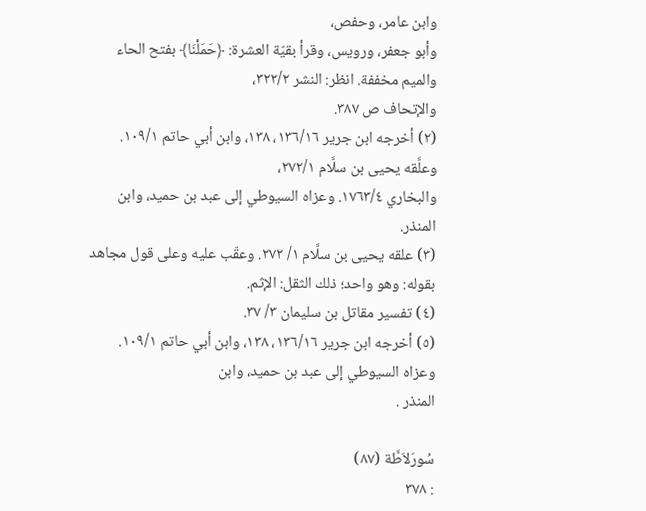وابن عامر، وحفص،
وأبو جعفر، ورويس، وقرأ بقيّة العشرة: ﴿حَمَلْنَا﴾ بفتح الحاء والميم مخففة. انظر: النشر ٣٢٢/٢،
والإتحاف ص ٣٨٧.
(٢) أخرجه ابن جرير ١٣٦/١٦، ١٣٨، وابن أبي حاتم ١٠٩/١. وعلَّقه يحيى بن سلَّام ٢٧٢/١،
والبخاري ١٧٦٣/٤. وعزاه السيوطي إلى عبد بن حميد، وابن المنذر.
(٣) علقه يحيى بن سلَّام ١/ ٢٧٢. وعقّب عليه وعلى قول مجاهد بقوله: وهو واحد؛ ذلك الثقل: الإثم.
(٤) تفسير مقاتل بن سليمان ٣/ ٣٧.
(٥) أخرجه ابن جرير ١٣٦/١٦، ١٣٨، وابن أبي حاتم ١٠٩/١. وعزاه السيوطي إلى عبد بن حميد، وابن
المنذر .

سُورَلاَطَّة (٨٧)
: ٣٧٨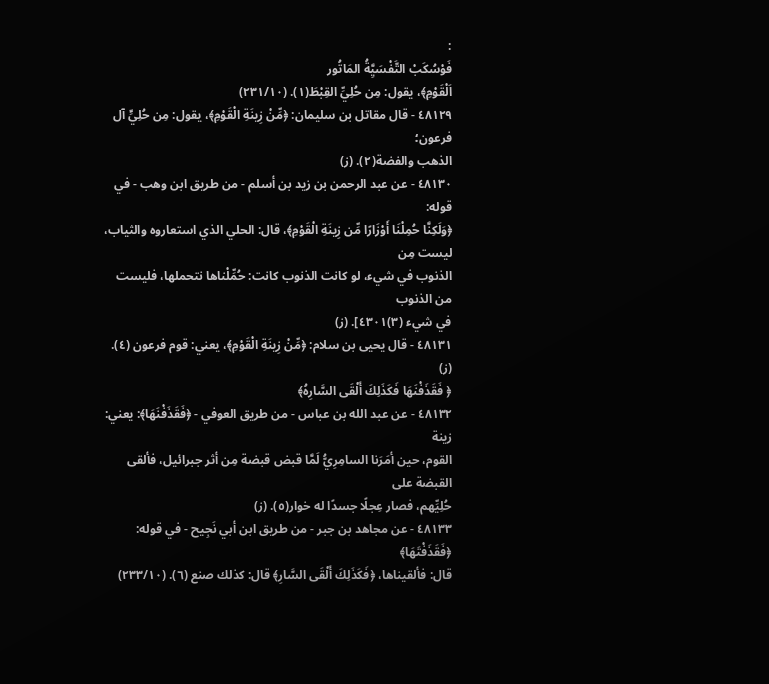:
فَوْسُكَبْ التَّفْسَيَِّةُ المَاتُور
اَلْقَوْمِ﴾، يقول: مِن حُلِيِّ القِبْطَ(١). (٢٣١/١٠)
٤٨١٢٩ - قال مقاتل بن سليمان: ﴿مِّنْ زِينَةِ الْقَوْمِ﴾، يقول: مِن حُلِيٍّ آل فرعون؛
الذهب والفضة(٢). (ز)
٤٨١٣٠ - عن عبد الرحمن بن زيد بن أسلم - من طريق ابن وهب - في قوله:
﴿وَلَكِنَّا حُمِلْنَا أَوْزَارًا مِّن زِينَةِ الْقَوْمِ﴾، قال: الحلي الذي استعاروه والثياب، ليست مِن
الذنوب في شيء، لو كانت الذنوب كانت: حُمِّلْناها نتحملها، فليست من الذنوب
في شيء (٣)٤٣٠١]. (ز)
٤٨١٣١ - قال يحيى بن سلام: ﴿مِّنْ زِينَةِ الْقَوْمِ﴾، يعني: قوم فرعون (٤). (ز)
﴿ فَقَذَفْنَهَا فَكَذَلِكَ أَلْقَى السَّارِهُ﴾
٤٨١٣٢ - عن عبد الله بن عباس - من طريق العوفي - ﴿فَقَذَفْنَهَا﴾: يعني: زينة
القوم، حين أمَرَنا السامِرِيُّ لَمَّا قبض قبضة مِن أثر جبرائيل، فألقى القبضة على
حُلِيِّهم، فصار عِجلًا جسدًا له خوار(٥). (ز)
٤٨١٣٣ - عن مجاهد بن جبر - من طريق ابن أبي نَجِيح - في قوله: ﴿فَقَذَفْتَهَا﴾
قال: فألقيناها، ﴿فَكَذَلِكَ أَلْقَى السَّارِ﴾ قال: كذلك صنع (٦). (٢٣٣/١٠)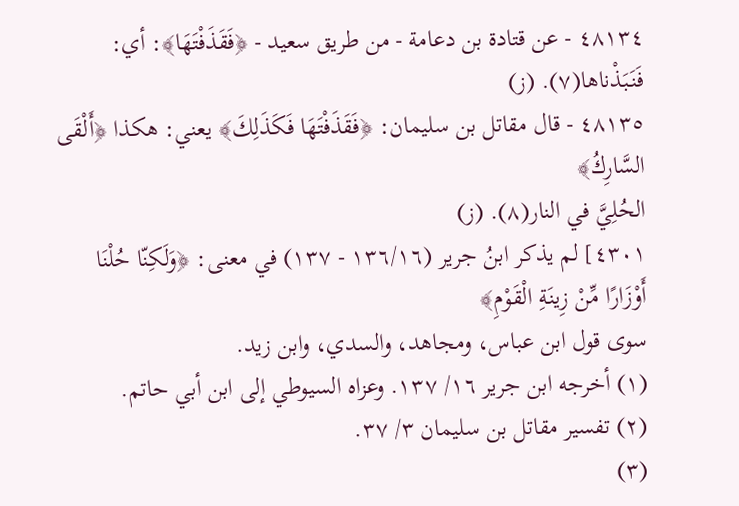٤٨١٣٤ - عن قتادة بن دعامة - من طريق سعيد - ﴿فَقَذَفْتَهَا﴾: أي: فَنَبَذْناها(٧). (ز)
٤٨١٣٥ - قال مقاتل بن سليمان: ﴿فَقَذَفْتَهَا فَكَذَلِكَ﴾ يعني: هكذا ﴿أَلْقَى السَّارِكُ﴾
الحُلِيَّ في النار(٨). (ز)
٤٣٠١] لم يذكر ابنُ جرير (١٣٦/١٦ - ١٣٧) في معنى: ﴿وَلَكِنّا حُلْنَا أَوْزَارًا مِّنْ زِينَةِ الْقَوْمِ﴾
سوى قول ابن عباس، ومجاهد، والسدي، وابن زيد.
(١) أخرجه ابن جرير ١٦/ ١٣٧. وعزاه السيوطي إلى ابن أبي حاتم.
(٢) تفسير مقاتل بن سليمان ٣/ ٣٧.
(٣)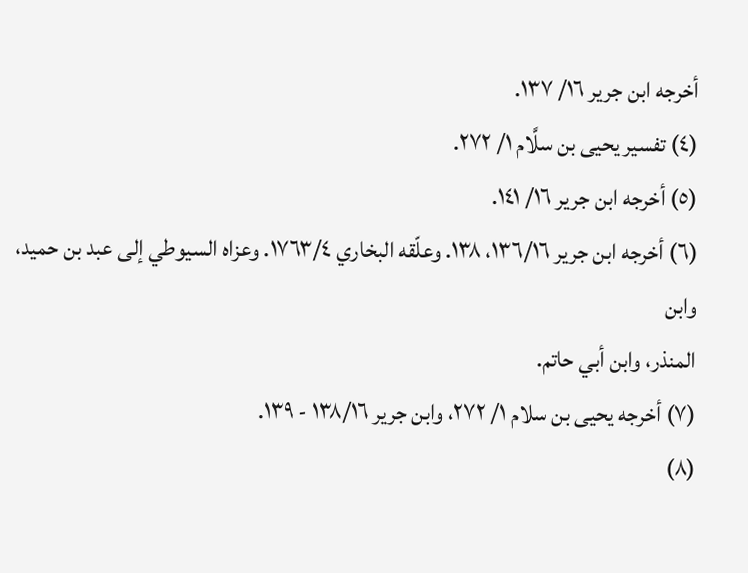أخرجه ابن جرير ١٦/ ١٣٧.
(٤) تفسير يحيى بن سلَّام ١/ ٢٧٢.
(٥) أخرجه ابن جرير ١٦/ ١٤١.
(٦) أخرجه ابن جرير ١٣٦/١٦، ١٣٨. وعلّقه البخاري ١٧٦٣/٤. وعزاه السيوطي إلى عبد بن حميد، وابن
المنذر، وابن أبي حاتم.
(٧) أخرجه يحيى بن سلام ١/ ٢٧٢، وابن جرير ١٣٨/١٦ - ١٣٩.
(٨)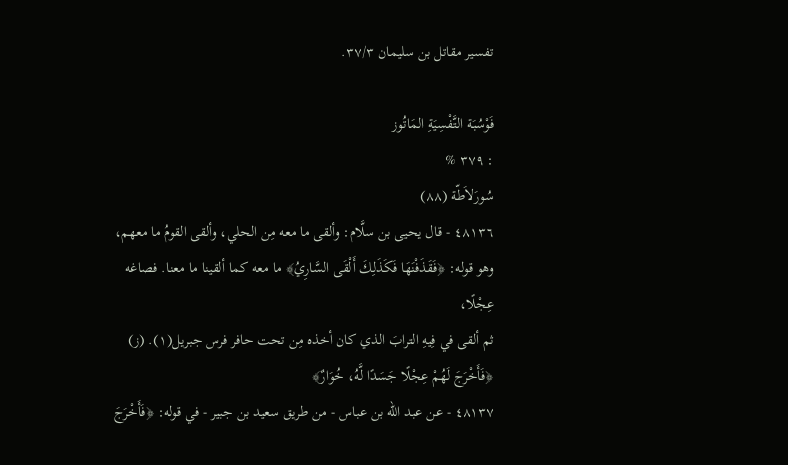تفسير مقاتل بن سليمان ٣٧/٣.

فَوْسُبَة التَّفْسِيَةِ المَاتُوز
: ٣٧٩ %
سُورَلاَطّة (٨٨)
٤٨١٣٦ - قال يحيى بن سلَّام: وألقى ما معه مِن الحلي، وألقى القومُ ما معهم،
وهو قوله: ﴿فَقَذَفْنَهَا فَكَذَلِكَ أَلْقَى السَّارِيُ﴾ ما معه كما ألقينا ما معنا. فصاغه عِجْلًا،
ثم ألقى في فِيهِ الترابَ الذي كان أخذه مِن تحت حافر فرس جبريل(١). (ز)
﴿فَأَخْرَجَ لَهُمْ عِجْلًا جَسَدًا لَّهُ، خُوَارٌ﴾
٤٨١٣٧ - عن عبد الله بن عباس - من طريق سعيد بن جبير - في قوله: ﴿فَأَخْرَجَ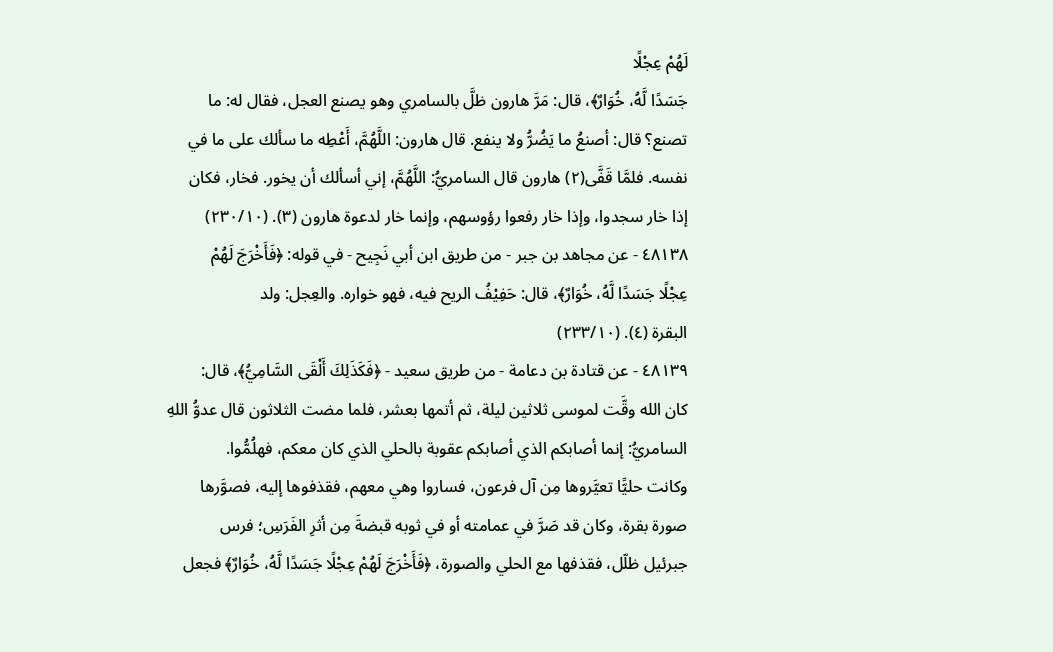لَهُمْ عِجْلًا
جَسَدًا لَّهُ، خُوَارٌ﴾، قال: مَرَّ هارون ظلَّ بالسامري وهو يصنع العجل، فقال له: ما
تصنع؟ قال: أصنعُ ما يَضُرُّ ولا ينفع. قال هارون: اللَّهُمَّ، أَعْطِه ما سألك على ما في
نفسه. فلمَّا قَفَّى(٢) هارون قال السامريُّ: اللَّهُمَّ، إني أسألك أن يخور. فخار، فكان
إذا خار سجدوا، وإذا خار رفعوا رؤوسهم، وإنما خار لدعوة هارون (٣). (٢٣٠/١٠)
٤٨١٣٨ - عن مجاهد بن جبر - من طريق ابن أبي نَجِيح - في قوله: ﴿فَأَخْرَجَ لَهُمْ
عِجْلًا جَسَدًا لَّهُ، خُوَارٌ﴾، قال: حَفِيْفُ الريح فيه، فهو خواره. والعِجل: ولد
البقرة (٤). (٢٣٣/١٠)
٤٨١٣٩ - عن قتادة بن دعامة - من طريق سعيد - ﴿فَكَذَلِكَ أَلْقَى السَّامِيُّ﴾، قال:
كان الله وقَّت لموسى ثلاثين ليلة، ثم أتمها بعشر، فلما مضت الثلاثون قال عدوُّ اللهِ
السامريُّ: إنما أصابكم الذي أصابكم عقوبة بالحلي الذي كان معكم، فهلُمُّوا.
وكانت حليًّا تعيَّروها مِن آل فرعون، فساروا وهي معهم، فقذفوها إليه، فصوَّرها
صورة بقرة، وكان قد صَرَّ في عمامته أو في ثوبه قبضةَ مِن أثرِ الفَرَسِ؛ فرس
جبرئيل ظلّل، فقذفها مع الحلي والصورة، ﴿فَأَخْرَجَ لَهُمْ عِجْلًا جَسَدًا لَّهُ، خُوَارٌ﴾ فجعل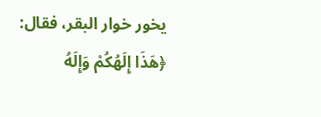يخور خوار البقر، فقال: ﴿هَذَا إِلَهُكُمْ وَإِلَهُ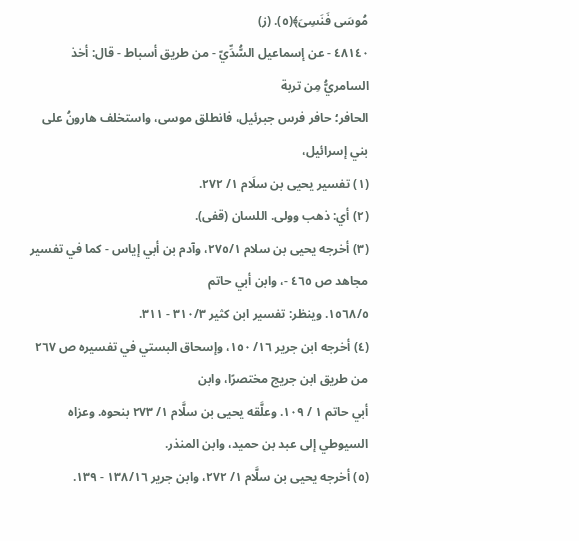مُوسَى فَنَسِىَ﴾(٥). (ز)
٤٨١٤٠ - عن إسماعيل السُّدِّيّ - من طريق أسباط - قال: أخذ السامريُّ مِن تربة
الحافر؛ حافر فرس جبرئيل، فانطلق موسى، واستخلف هارونُ على بني إسرائيل،
(١) تفسير يحيى بن سلَام ١/ ٢٧٢.
(٢) أي: ذهب وولى. اللسان (قفى).
(٣) أخرجه يحيى بن سلام ٢٧٥/١، وآدم بن أبي إياس - كما في تفسير مجاهد ص ٤٦٥ -، وابن أبي حاتم
١٥٦٨/٥. وينظر: تفسير ابن كثير ٣١٠/٣ - ٣١١.
(٤) أخرجه ابن جرير ١٦/ ١٥٠، وإسحاق البستي في تفسيره ص ٢٦٧ من طريق ابن جريج مختصرًا، وابن
أبي حاتم ١ / ١٠٩. وعلَّقه يحيى بن سلَّام ١/ ٢٧٣ بنحوه. وعزاه السيوطي إلى عبد بن حميد، وابن المنذر.
(٥) أخرجه يحيى بن سلَّام ١/ ٢٧٢، وابن جرير ١٣٨/١٦ - ١٣٩.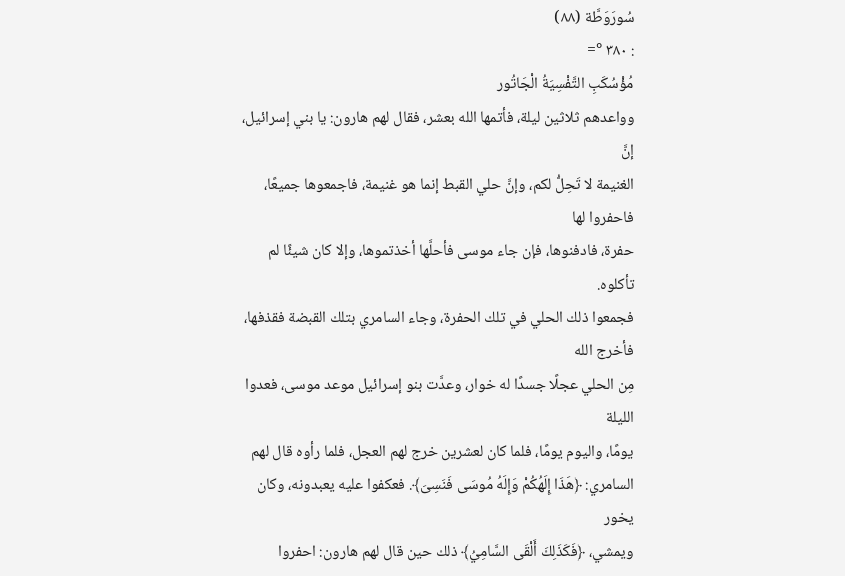سُورَوَطَّة (٨٨)
: ٣٨٠ °=
مُؤْسُكَبِ التَّفْسِيَةُ الْجَاتُور
وواعدهم ثلاثين ليلة، فأتمها الله بعشر، فقال لهم هارون: يا بني إسرائيل، إنَّ
الغنيمة لا تَحِلُّ لكم، وإنَّ حلي القبط إنما هو غنيمة، فاجمعوها جميعًا، فاحفروا لها
حفرة، فادفنوها، فإن جاء موسى فأحلَّها أخذتموها، وإلا كان شيئًا لم تأكلوه.
فجمعوا ذلك الحلي في تلك الحفرة، وجاء السامري بتلك القبضة فقذفها، فأخرج الله
مِن الحلي عجلًا جسدًا له خوار، وعدَّت بنو إسرائيل موعد موسى، فعدوا الليلة
يومًا، واليوم يومًا، فلما كان لعشرين خرج لهم العجل، فلما رأوه قال لهم
السامري: ﴿هَذَا إِلَهُكُمْ وَإِلَهُ مُوسَى فَنَسِىَ﴾. فعكفوا عليه يعبدونه، وكان يخور
ويمشي، ﴿فَكَذَلِكَ أَلْقَى السَّامِيُ﴾ ذلك حين قال لهم هارون: احفروا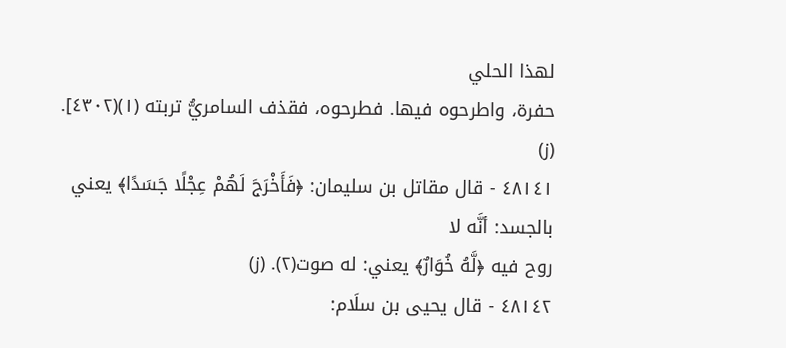لهذا الحلي
حفرة، واطرحوه فيها. فطرحوه، فقذف السامريُّ تربته (١)(٤٣٠٢]. (ز)
٤٨١٤١ - قال مقاتل بن سليمان: ﴿فَأَخْرَجَ لَهُمْ عِجْلًا جَسَدًا﴾ يعني بالجسد: أنَّه لا
روح فيه ﴿لَّهُ خُوَارٌ﴾ يعني: له صوت(٢). (ز)
٤٨١٤٢ - قال يحيى بن سلَام: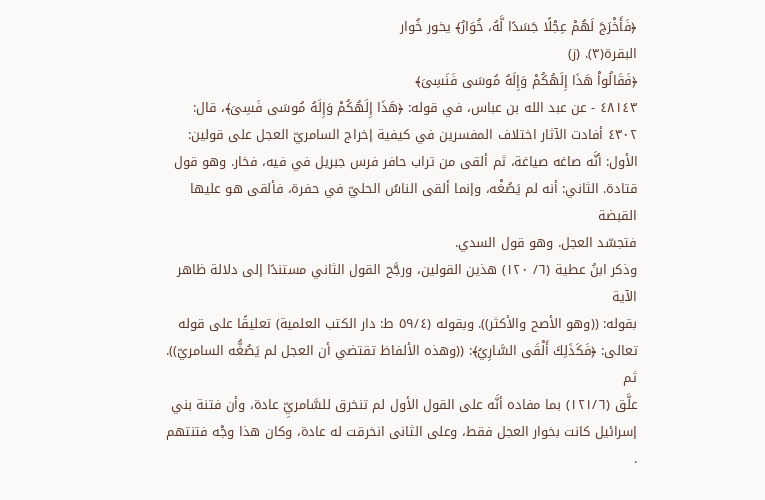﴿فَأَخْرَجَ لَهُمْ عِجْلًا جَسَدًا لَّهُ، خُوَارُ﴾ يخور خُوار
البقرة(٣). (ز)
﴿فَقَالُواْ هَذَا إِلَهُكُمْ وَإِلَهُ مُوسَى فَنَسِىَ﴾
٤٨١٤٣ - عن عبد الله بن عباس، في قوله: ﴿هَذَا إِلَهُكُمْ وَإِلَهُ مُوسَى فَسِىَ﴾، قال:
٤٣٠٢ أفادت الآثار اختلاف المفسرين في كيفية إخراج السامريّ العجل على قولين:
الأول: أنَّه صاغه صياغة، ثم ألقى من تراب حافر فرس جبريل في فيه، فخار. وهو قول
قتادة. الثاني: أنه لم يَصُغْه، وإنما ألقى الناسُ الحليّ في حفرة، فألقى هو عليها القبضة
فتجسّد العجل. وهو قول السدي.
وذكر ابنُ عطية (٦/ ١٢٠) هذين القولين، ورجَّح القول الثاني مستندًا إلى دلالة ظاهر الآية
بقوله: ((وهو الأصح والأكثر)). وبقوله (٥٩/٤ ط: دار الكتب العلمية) تعليقًا على قوله
تعالى: ﴿فَكَذَلِكَ أَلْقَى السَّارِيُ﴾: ((وهذه الألفاظ تقتضي أن العجل لم يَصُغُّه السامريّ)). ثم
علَّق (١٢١/٦) بما مفاده أنَّه على القول الأول لم تنخرق للسَّامريِّ عادة، وأن فتنة بني
إسرائيل كانت بخوار العجل فقط، وعلى الثانى انخرقت له عادة، وكان هذا وجْه فتنتهم .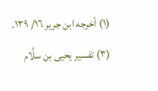(١) أخرجه ابن جرير ١٦/ ١٣٩.
(٣) تفسير يحيى بن سلَّام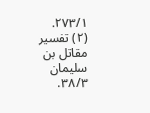٢٧٣/١.
(٢) تفسير مقاتل بن سليمان ٣٨/٣.